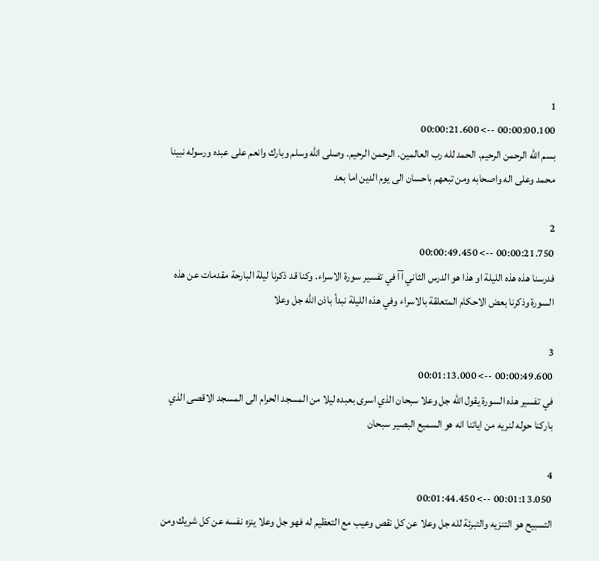1
00:00:00.100 --> 00:00:21.600
بسم الله الرحمن الرحيم. الحمد لله رب العالمين. الرحمن الرحيم. وصلى الله وسلم وبارك وانعم على عبده ورسوله نبينا محمد وعلى اله واصحابه ومن تبعهم باحسان الى يوم الدين اما بعد

2
00:00:21.750 --> 00:00:49.450
فدرسنا هذه هذه الليلة او هذا هو الدرس الثاني آآ في تفسير سورة الاسراء. وكنا قد ذكرنا ليلة البارحة مقدمات عن هذه السورة وذكرنا بعض الاحكام المتعلقة بالاسراء وفي هذه الليلة نبدأ باذن الله جل وعلا

3
00:00:49.600 --> 00:01:13.000
في تفسير هذه السورة يقول الله جل وعلا سبحان الذي اسرى بعبده ليلا من المسجد الحرام الى المسجد الاقصى الذي باركنا حوله لنريه من اياتنا انه هو السميع البصير سبحان

4
00:01:13.050 --> 00:01:44.450
التسبيح هو التنزيه والتبرئة لله جل وعلا عن كل نقص وعيب مع التعظيم له فهو جل وعلا ينزه نفسه عن كل شريك ومن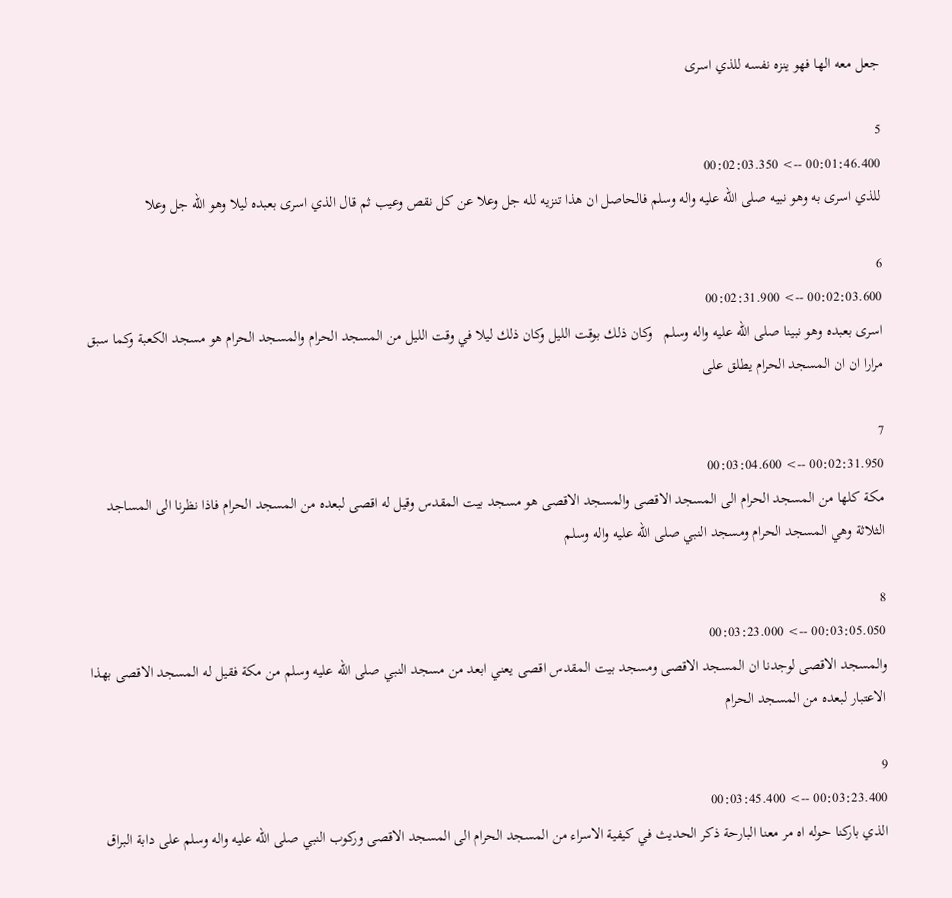جعل معه الها فهو ينزه نفسه للذي اسرى

5
00:01:46.400 --> 00:02:03.350
للذي اسرى به وهو نبيه صلى الله عليه واله وسلم فالحاصل ان هذا تنزيه لله جل وعلا عن كل نقص وعيب ثم قال الذي اسرى بعبده ليلا وهو الله جل وعلا

6
00:02:03.600 --> 00:02:31.900
اسرى بعبده وهو نبينا صلى الله عليه واله وسلم   وكان ذلك بوقت الليل وكان ذلك ليلا في وقت الليل من المسجد الحرام والمسجد الحرام هو مسجد الكعبة وكما سبق مرارا ان ان المسجد الحرام يطلق على

7
00:02:31.950 --> 00:03:04.600
مكة كلها من المسجد الحرام الى المسجد الاقصى والمسجد الاقصى هو مسجد بيت المقدس وقيل له اقصى لبعده من المسجد الحرام فاذا نظرنا الى المساجد الثلاثة وهي المسجد الحرام ومسجد النبي صلى الله عليه واله وسلم

8
00:03:05.050 --> 00:03:23.000
والمسجد الاقصى لوجدنا ان المسجد الاقصى ومسجد بيت المقدس اقصى يعني ابعد من مسجد النبي صلى الله عليه وسلم من مكة فقيل له المسجد الاقصى بهذا الاعتبار لبعده من المسجد الحرام

9
00:03:23.400 --> 00:03:45.400
الذي باركنا حوله اه مر معنا البارحة ذكر الحديث في كيفية الاسراء من المسجد الحرام الى المسجد الاقصى وركوب النبي صلى الله عليه واله وسلم على دابة البراق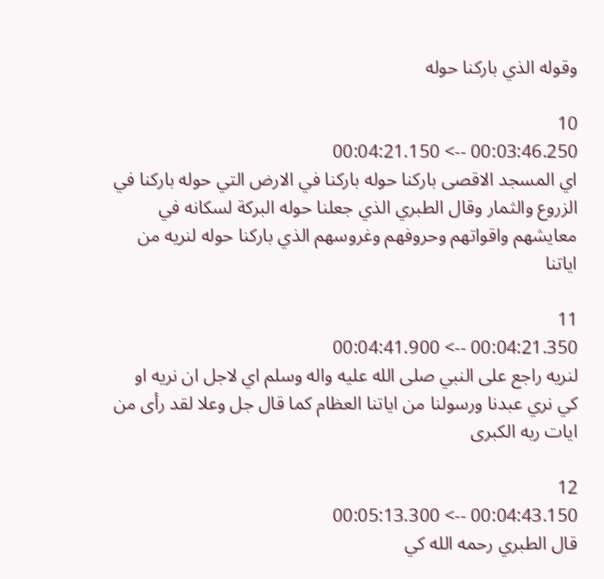وقوله الذي باركنا حوله

10
00:03:46.250 --> 00:04:21.150
اي المسجد الاقصى باركنا حوله باركنا في الارض التي حوله باركنا في الزروع والثمار وقال الطبري الذي جعلنا حوله البركة لسكانه في معايشهم واقواتهم وحروفهم وغروسهم الذي باركنا حوله لنريه من اياتنا

11
00:04:21.350 --> 00:04:41.900
لنريه راجع على النبي صلى الله عليه واله وسلم اي لاجل ان نريه او كي نري عبدنا ورسولنا من اياتنا العظام كما قال جل وعلا لقد رأى من ايات ربه الكبرى

12
00:04:43.150 --> 00:05:13.300
قال الطبري رحمه الله كي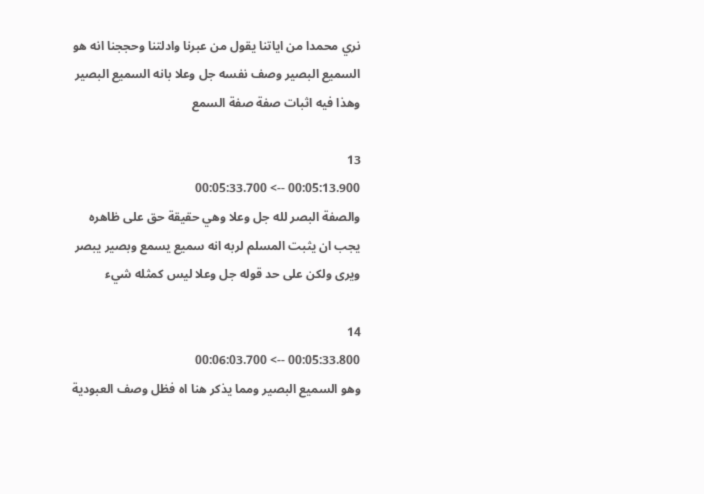نري محمدا من اياتنا يقول من عبرنا وادلتنا وحججنا انه هو السميع البصير وصف نفسه جل وعلا بانه السميع البصير وهذا فيه اثبات صفة صفة السمع

13
00:05:13.900 --> 00:05:33.700
والصفة البصر لله جل وعلا وهي حقيقة حق على ظاهره يجب ان يثبت المسلم لربه انه سميع يسمع وبصير يبصر ويرى ولكن على حد قوله جل وعلا ليس كمثله شيء

14
00:05:33.800 --> 00:06:03.700
وهو السميع البصير ومما يذكر هنا اه فظل وصف العبودية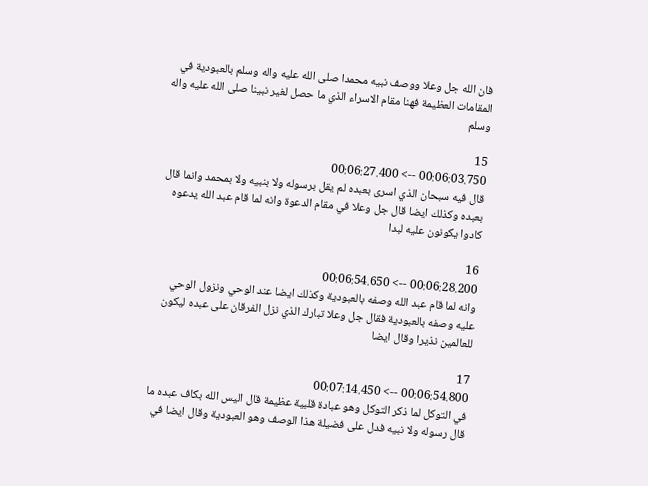فان الله جل وعلا ووصف نبيه محمدا صلى الله عليه واله وسلم بالعبودية في المقامات العظيمة فهنا مقام الاسراء الذي ما حصل لغير نبينا صلى الله عليه واله وسلم

15
00:06:03.750 --> 00:06:27.400
قال فيه سبحان الذي اسرى بعبده لم يقل برسوله ولا بنبيه ولا بمحمد وانما قال بعبده وكذلك ايضا قال جل وعلا في مقام الدعوة وانه لما قام عبد الله يدعوه كادوا يكونون عليه لبدا

16
00:06:28.200 --> 00:06:54.650
وانه لما قام عبد الله وصفه بالعبودية وكذلك ايضا عند الوحي ونزول الوحي عليه وصفه بالعبودية فقال جل وعلا تبارك الذي نزل الفرقان على عبده ليكون للعالمين نذيرا وقال ايضا

17
00:06:54.800 --> 00:07:14.450
في التوكل لما ذكر التوكل وهو عبادة قلبية عظيمة قال اليس الله بكاف عبده ما قال رسوله ولا نبيه فدل على فضيلة هذا الوصف وهو العبودية وقال ايضا في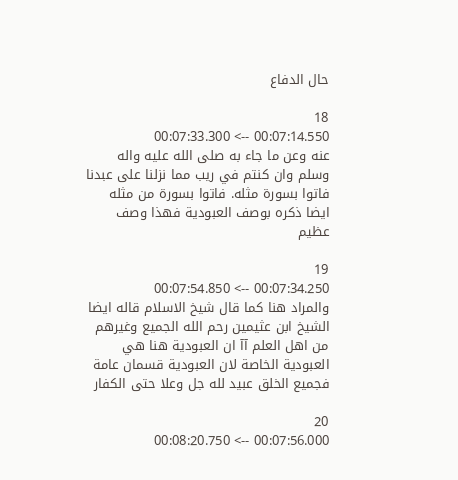حال الدفاع

18
00:07:14.550 --> 00:07:33.300
عنه وعن ما جاء به صلى الله عليه واله وسلم وان كنتم في ريب مما نزلنا على عبدنا فاتوا بسورة مثله. فاتوا بسورة من مثله ايضا ذكره بوصف العبودية فهذا وصف عظيم

19
00:07:34.250 --> 00:07:54.850
والمراد هنا كما قال شيخ الاسلام قاله ايضا الشيخ ابن عثيمين رحم الله الجميع وغيرهم من اهل العلم آآ ان العبودية هنا هي العبودية الخاصة لان العبودية قسمان عامة فجميع الخلق عبيد لله جل وعلا حتى الكفار

20
00:07:56.000 --> 00:08:20.750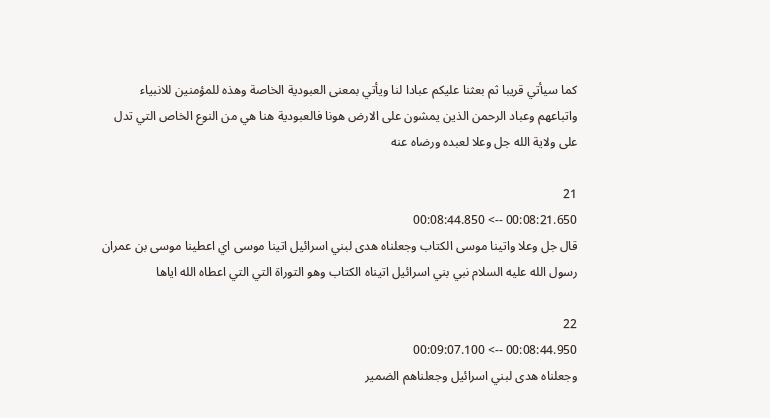كما سيأتي قريبا ثم بعثنا عليكم عبادا لنا ويأتي بمعنى العبودية الخاصة وهذه للمؤمنين للانبياء واتباعهم وعباد الرحمن الذين يمشون على الارض هونا فالعبودية هنا هي من النوع الخاص التي تدل على ولاية الله جل وعلا لعبده ورضاه عنه

21
00:08:21.650 --> 00:08:44.850
قال جل وعلا واتينا موسى الكتاب وجعلناه هدى لبني اسرائيل اتينا موسى اي اعطينا موسى بن عمران رسول الله عليه السلام نبي بني اسرائيل اتيناه الكتاب وهو التوراة التي التي اعطاه الله اياها

22
00:08:44.950 --> 00:09:07.100
وجعلناه هدى لبني اسرائيل وجعلناهم الضمير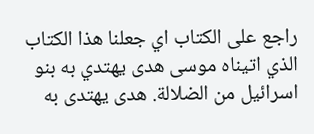راجع على الكتاب اي جعلنا هذا الكتاب الذي اتيناه موسى هدى يهتدي به بنو اسرائيل من الضلالة. هدى يهتدى به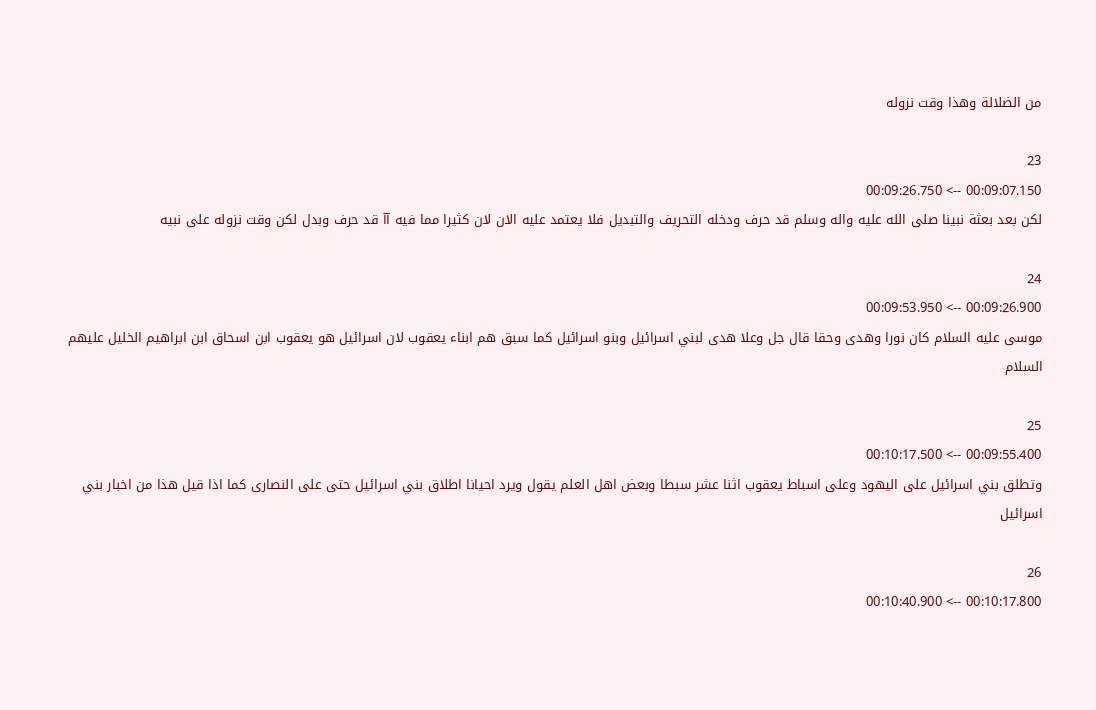من الضلالة وهذا وقت نزوله

23
00:09:07.150 --> 00:09:26.750
لكن بعد بعثة نبينا صلى الله عليه واله وسلم قد حرف ودخله التحريف والتبديل فلا يعتمد عليه الان لان كثيرا مما فيه آآ قد حرف وبدل لكن وقت نزوله على نبيه

24
00:09:26.900 --> 00:09:53.950
موسى عليه السلام كان نورا وهدى وحقا قال جل وعلا هدى لبني اسرائيل وبنو اسرائيل كما سبق هم ابناء يعقوب لان اسرائيل هو يعقوب ابن اسحاق ابن ابراهيم الخليل عليهم السلام

25
00:09:55.400 --> 00:10:17.500
وتطلق بني اسرائيل على اليهود وعلى اسباط يعقوب اثنا عشر سبطا وبعض اهل العلم يقول ويرد احيانا اطلاق بني اسرائيل حتى على النصارى كما اذا قيل هذا من اخبار بني اسرائيل

26
00:10:17.800 --> 00:10:40.900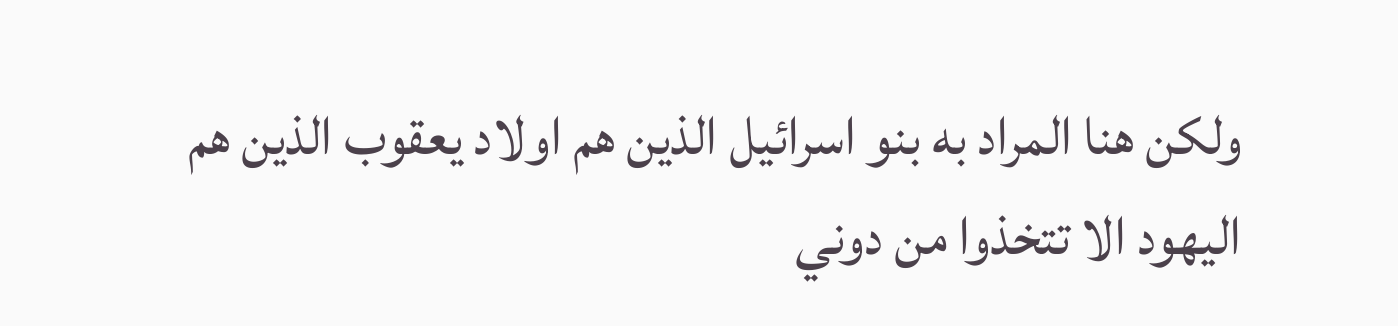ولكن هنا المراد به بنو اسرائيل الذين هم اولاد يعقوب الذين هم اليهود الا تتخذوا من دوني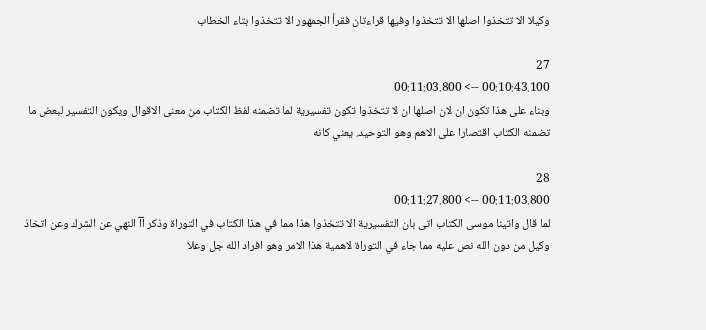وكيلا الا تتخذوا اصلها الا تتخذوا وفيها قراءتان فقرأ الجمهور الا تتخذوا بتاء الخطاب

27
00:10:43.100 --> 00:11:03.800
وبناء على هذا تكون ان لان اصلها ان لا تتخذوا تكون تفسيرية لما تضمنه لفظ الكتاب من معنى الاقوال ويكون التفسير لبعض ما تضمنه الكتاب اقتصارا على الاهم وهو التوحيد. يعني كانه

28
00:11:03.800 --> 00:11:27.800
لما قال واتينا موسى الكتاب اتى بان التفسيرية الا تتخذوا هذا مما في هذا الكتاب في التوراة وذكر آآ النهي عن الشرك وعن اتخاذ وكيل من دون الله نص عليه مما جاء في التوراة لاهمية هذا الامر وهو افراد الله جل وعلا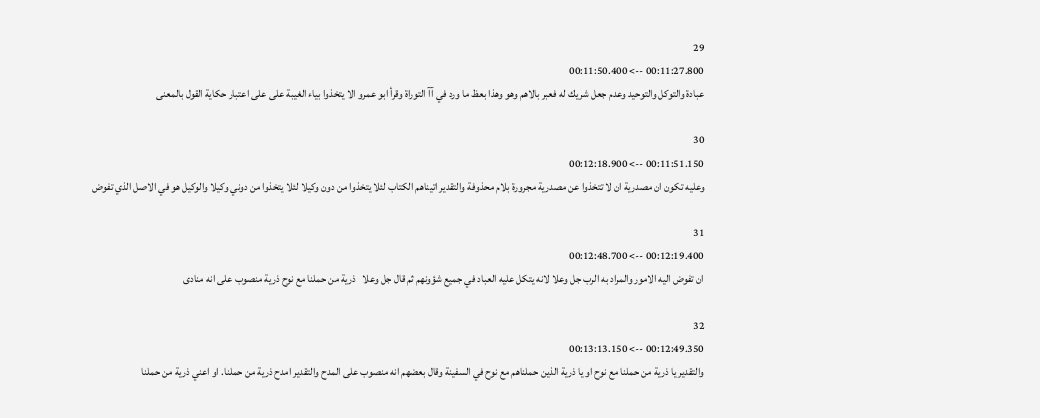29
00:11:27.800 --> 00:11:50.400
عبادة والتوكل والتوحيد وعدم جعل شريك له فعبر بالاهم وهو وهذا بعظ ما ورد في آآ التوراة وقرأ ابو عمرو الا يتخذوا بياء الغيبة على على اعتبار حكاية القول بالمعنى

30
00:11:51.150 --> 00:12:18.900
وعليه تكون ان مصدرية ان لا تتخذوا عن مصدرية مجرورة بلام محذوفة والتقدير اتيناهم الكتاب لئلا يتخذوا من دون وكيلا لئلا يتخذوا من دوني وكيلا والوكيل هو في الاصل الذي تفوض

31
00:12:19.400 --> 00:12:48.700
ان تفوض اليه الامور والمراد به الرب جل وعلا لانه يتكل عليه العباد في جميع شؤونهم ثم قال جل وعلا   ذرية من حملنا مع نوح ذرية منصوب على انه منادى

32
00:12:49.350 --> 00:13:13.150
والتقدير يا ذرية من حملنا مع نوح او يا ذرية الذين حملناهم مع نوح في السفينة وقال بعضهم انه منصوب على المدح والتقدير امدح ذرية من حملنا. او اعني ذرية من حملنا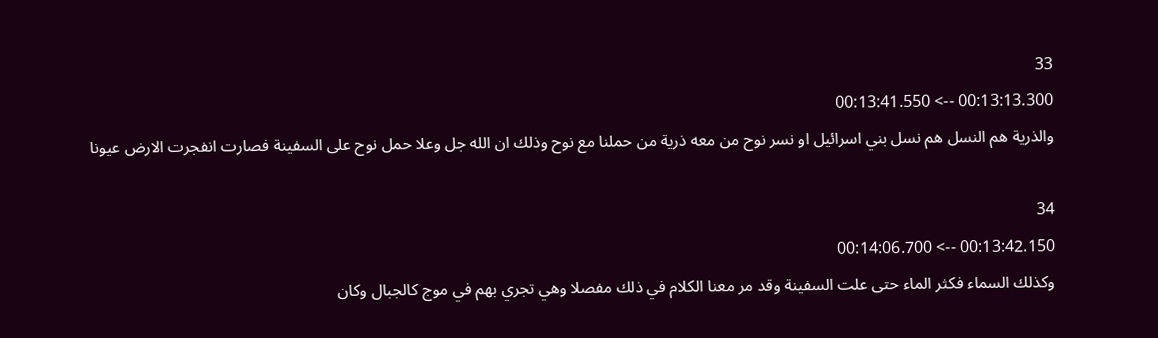33
00:13:13.300 --> 00:13:41.550
والذرية هم النسل هم نسل بني اسرائيل او نسر نوح من معه ذرية من حملنا مع نوح وذلك ان الله جل وعلا حمل نوح على السفينة فصارت انفجرت الارض عيونا

34
00:13:42.150 --> 00:14:06.700
وكذلك السماء فكثر الماء حتى علت السفينة وقد مر معنا الكلام في ذلك مفصلا وهي تجري بهم في موج كالجبال وكان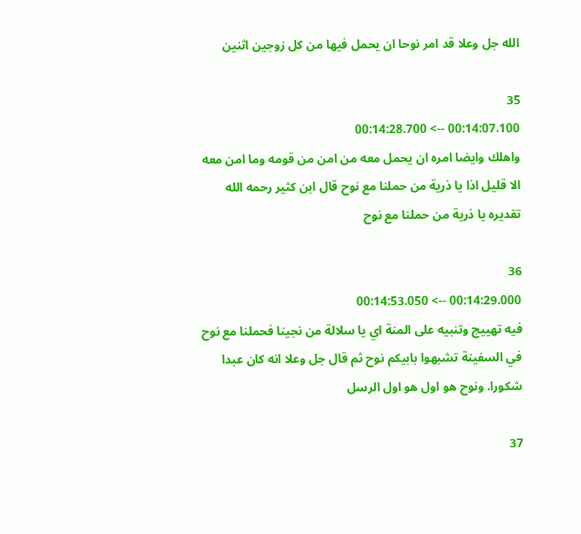الله جل وعلا قد امر نوحا ان يحمل فيها من كل زوجين اثنين

35
00:14:07.100 --> 00:14:28.700
واهلك وايضا امره ان يحمل معه من امن من قومه وما امن معه الا قليل اذا يا ذرية من حملنا مع نوح قال ابن كثير رحمه الله تقديره يا ذرية من حملنا مع نوح

36
00:14:29.000 --> 00:14:53.050
فيه تهييج وتنبيه على المنة اي يا سلالة من نجينا فحملنا مع نوح في السفينة تشبهوا بابيكم نوح ثم قال جل وعلا انه كان عبدا شكورا. ونوح هو اول هو اول الرسل

37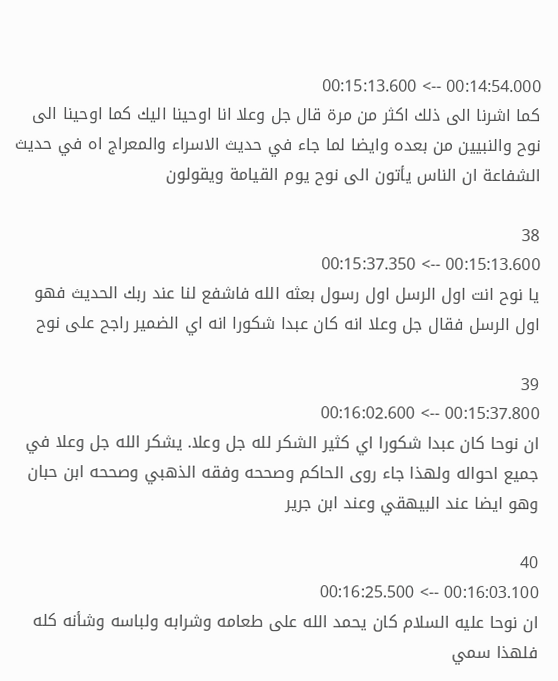00:14:54.000 --> 00:15:13.600
كما اشرنا الى ذلك اكثر من مرة قال جل وعلا انا اوحينا اليك كما اوحينا الى نوح والنبيين من بعده وايضا لما جاء في حديث الاسراء والمعراج اه في حديث الشفاعة ان الناس يأتون الى نوح يوم القيامة ويقولون

38
00:15:13.600 --> 00:15:37.350
يا نوح انت اول الرسل اول رسول بعثه الله فاشفع لنا عند ربك الحديث فهو اول الرسل فقال جل وعلا انه كان عبدا شكورا انه اي الضمير راجح على نوح

39
00:15:37.800 --> 00:16:02.600
ان نوحا كان عبدا شكورا اي كثير الشكر لله جل وعلا. يشكر الله جل وعلا في جميع احواله ولهذا جاء روى الحاكم وصححه وفقه الذهبي وصححه ابن حبان وهو ايضا عند البيهقي وعند ابن جرير

40
00:16:03.100 --> 00:16:25.500
ان نوحا عليه السلام كان يحمد الله على طعامه وشرابه ولباسه وشأنه كله فلهذا سمي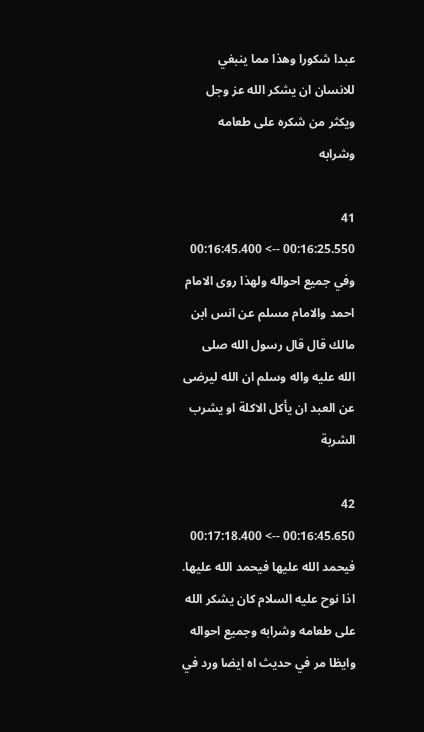عبدا شكورا وهذا مما ينبغي للانسان ان يشكر الله عز وجل ويكثر من شكره على طعامه وشرابه

41
00:16:25.550 --> 00:16:45.400
وفي جميع احواله ولهذا روى الامام احمد والامام مسلم عن انس ابن مالك قال قال رسول الله صلى الله عليه واله وسلم ان الله ليرضى عن العبد ان يأكل الاكلة او يشرب الشربة

42
00:16:45.650 --> 00:17:18.400
فيحمد الله عليها فيحمد الله عليها. اذا نوح عليه السلام كان يشكر الله على طعامه وشرابه وجميع احواله وايظا مر في حديث اه ايضا ورد في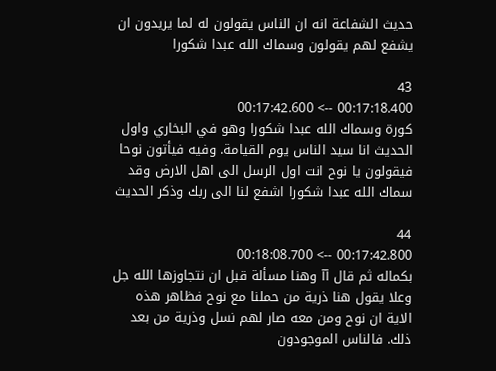حديث الشفاعة انه ان الناس يقولون له لما يريدون ان يشفع لهم يقولون وسماك الله عبدا شكورا

43
00:17:18.400 --> 00:17:42.600
كورة وسماك الله عبدا شكورا وهو في البخاري واول الحديث انا سيد الناس يوم القيامة. وفيه فيأتون نوحا فيقولون يا نوح انت اول الرسل الى اهل الارض وقد سماك الله عبدا شكورا اشفع لنا الى ربك وذكر الحديث

44
00:17:42.800 --> 00:18:08.700
بكماله ثم قال آآ وهنا مسألة قبل ان نتجاوزها الله جل وعلا يقول هنا ذرية من حملنا مع نوح فظاهر هذه الاية ان نوح ومن معه صار لهم نسل وذرية من بعد ذلك. فالناس الموجودون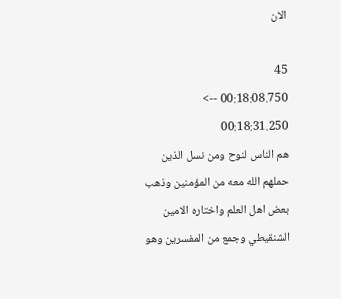الان

45
00:18:08.750 --> 00:18:31.250
هم الناس لنوح ومن نسل الذين حملهم الله معه من المؤمنين وذهب بعض اهل العلم واختاره الامين الشنقيطي وجمع من المفسرين وهو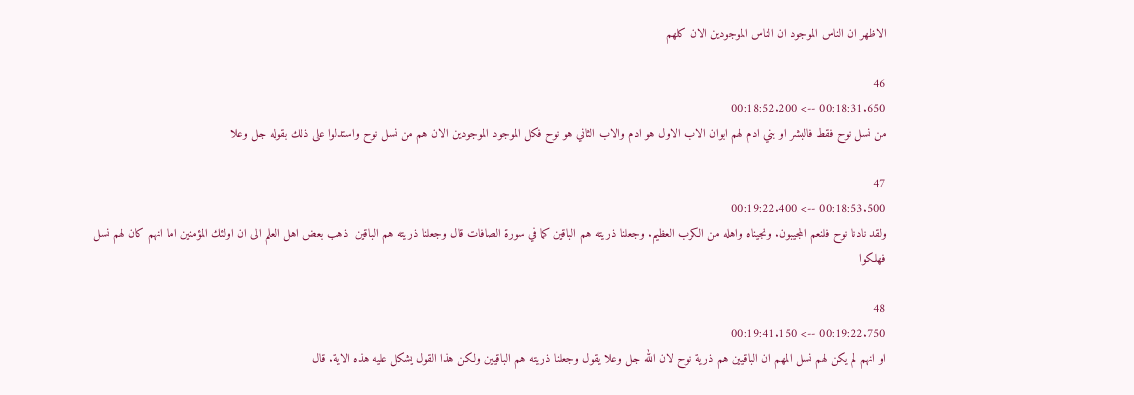الاظهر ان الناس الموجود ان الناس الموجودين الان كلهم

46
00:18:31.650 --> 00:18:52.200
من نسل نوح فقط فالبشر او بني ادم لهم ابوان الاب الاول هو ادم والاب الثاني هو نوح فكل الموجود الموجودين الان هم من نسل نوح واستدلوا على ذلك بقوله جل وعلا

47
00:18:53.500 --> 00:19:22.400
ولقد نادنا نوح فلنعم المجيبون. ونجيناه واهله من الكرب العظيم. وجعلنا ذريته هم الباقين كما في سورة الصافات قال وجعلنا ذريته هم الباقين  ذهب بعض اهل العلم الى ان اولئك المؤمنين اما انهم كان لهم نسل فهلكوا

48
00:19:22.750 --> 00:19:41.150
او انهم لم يكن لهم نسل المهم ان الباقيين هم ذرية نوح لان الله جل وعلا يقول وجعلنا ذريته هم الباقيين ولكن هذا القول يشكل عليه هذه الاية. قال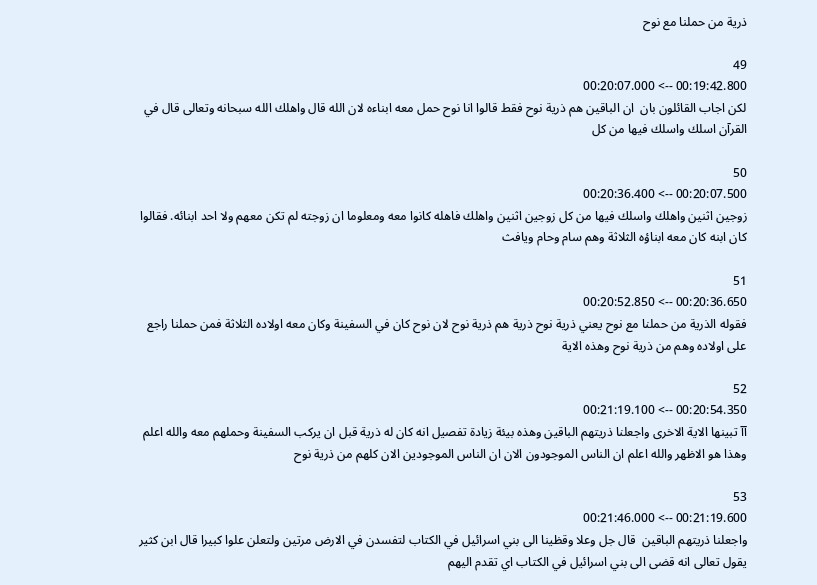ذرية من حملنا مع نوح

49
00:19:42.800 --> 00:20:07.000
لكن اجاب القائلون بان  ان الباقين هم ذرية نوح فقط قالوا انا نوح حمل معه ابناءه لان الله قال واهلك الله سبحانه وتعالى قال في القرآن اسلك واسلك فيها من كل

50
00:20:07.500 --> 00:20:36.400
زوجين اثنين واهلك واسلك فيها من كل زوجين اثنين واهلك فاهله كانوا معه ومعلوما ان زوجته لم تكن معهم ولا احد ابنائه. فقالوا كان ابنه كان معه ابناؤه الثلاثة وهم سام وحام ويافث

51
00:20:36.650 --> 00:20:52.850
فقوله الذرية من حملنا مع نوح يعني ذرية نوح ذرية هم ذرية نوح لان نوح كان في السفينة وكان معه اولاده الثلاثة فمن حملنا راجع على اولاده وهم من ذرية نوح وهذه الاية

52
00:20:54.350 --> 00:21:19.100
آآ تبينها الاية الاخرى واجعلنا ذريتهم الباقين وهذه بيئة زيادة تفصيل انه كان له ذرية قبل ان يركب السفينة وحملهم معه والله اعلم وهذا هو الاظهر والله اعلم ان الناس الموجودون الان ان الناس الموجودين الان كلهم من ذرية نوح

53
00:21:19.600 --> 00:21:46.000
واجعلنا ذريتهم الباقين  قال جل وعلا وقظينا الى بني اسرائيل في الكتاب لتفسدن في الارض مرتين ولتعلن علوا كبيرا قال ابن كثير يقول تعالى انه قضى الى بني اسرائيل في الكتاب اي تقدم اليهم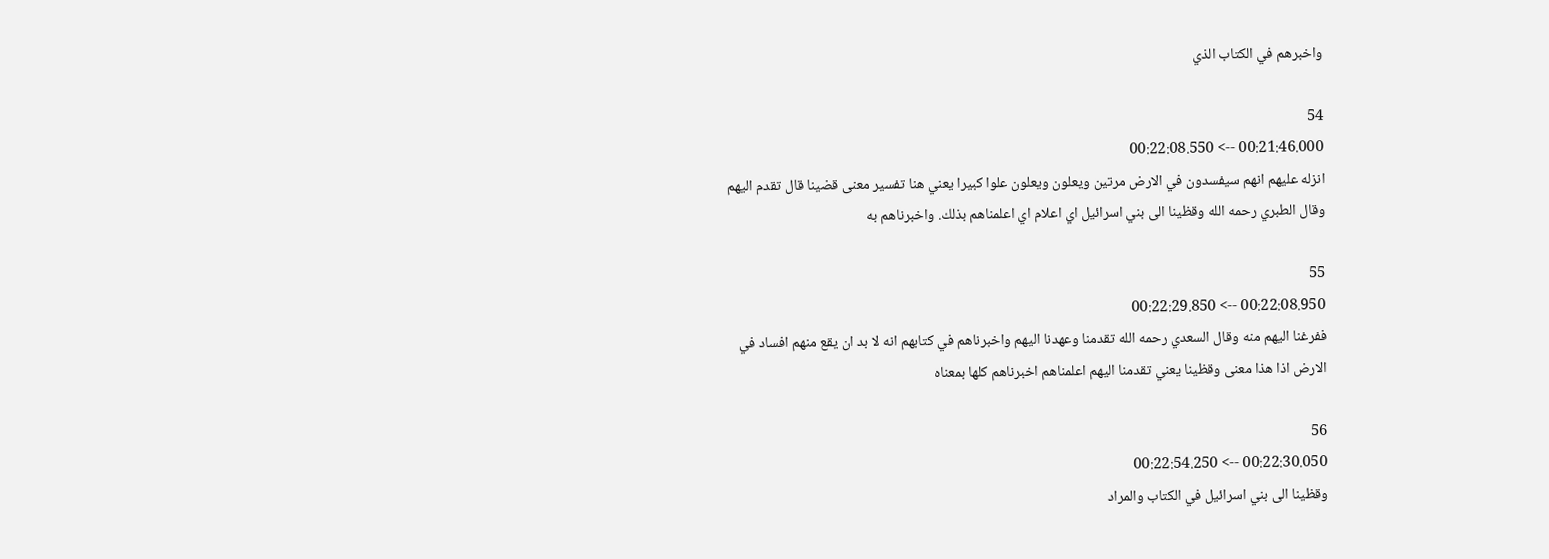واخبرهم في الكتاب الذي

54
00:21:46.000 --> 00:22:08.550
انزله عليهم انهم سيفسدون في الارض مرتين ويعلون ويعلون علوا كبيرا يعني هنا تفسير معنى قضينا قال تقدم اليهم وقال الطبري رحمه الله وقظينا الى بني اسرائيل اي اعلام اي اعلمناهم بذلك. واخبرناهم به

55
00:22:08.950 --> 00:22:29.850
ففرغنا اليهم منه وقال السعدي رحمه الله تقدمنا وعهدنا اليهم واخبرناهم في كتابهم انه لا بد ان يقع منهم افساد في الارض اذا هذا معنى وقظينا يعني تقدمنا اليهم اعلمناهم اخبرناهم كلها بمعناه

56
00:22:30.050 --> 00:22:54.250
وقظينا الى بني اسرائيل في الكتاب والمراد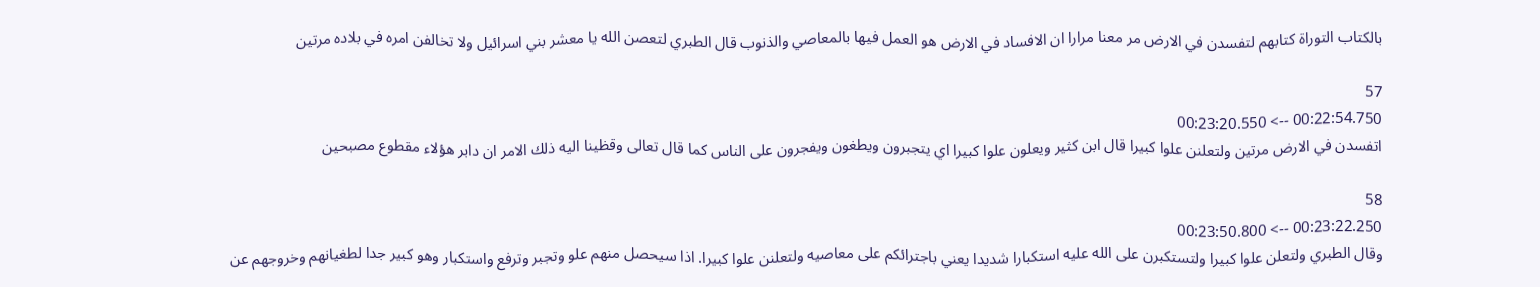بالكتاب التوراة كتابهم لتفسدن في الارض مر معنا مرارا ان الافساد في الارض هو العمل فيها بالمعاصي والذنوب قال الطبري لتعصن الله يا معشر بني اسرائيل ولا تخالفن امره في بلاده مرتين

57
00:22:54.750 --> 00:23:20.550
اتفسدن في الارض مرتين ولتعلنن علوا كبيرا قال ابن كثير ويعلون علوا كبيرا اي يتجبرون ويطغون ويفجرون على الناس كما قال تعالى وقظينا اليه ذلك الامر ان دابر هؤلاء مقطوع مصبحين

58
00:23:22.250 --> 00:23:50.800
وقال الطبري ولتعلن علوا كبيرا ولتستكبرن على الله عليه استكبارا شديدا يعني باجترائكم على معاصيه ولتعلنن علوا كبيرا. اذا سيحصل منهم علو وتجبر وترفع واستكبار وهو كبير جدا لطغيانهم وخروجهم عن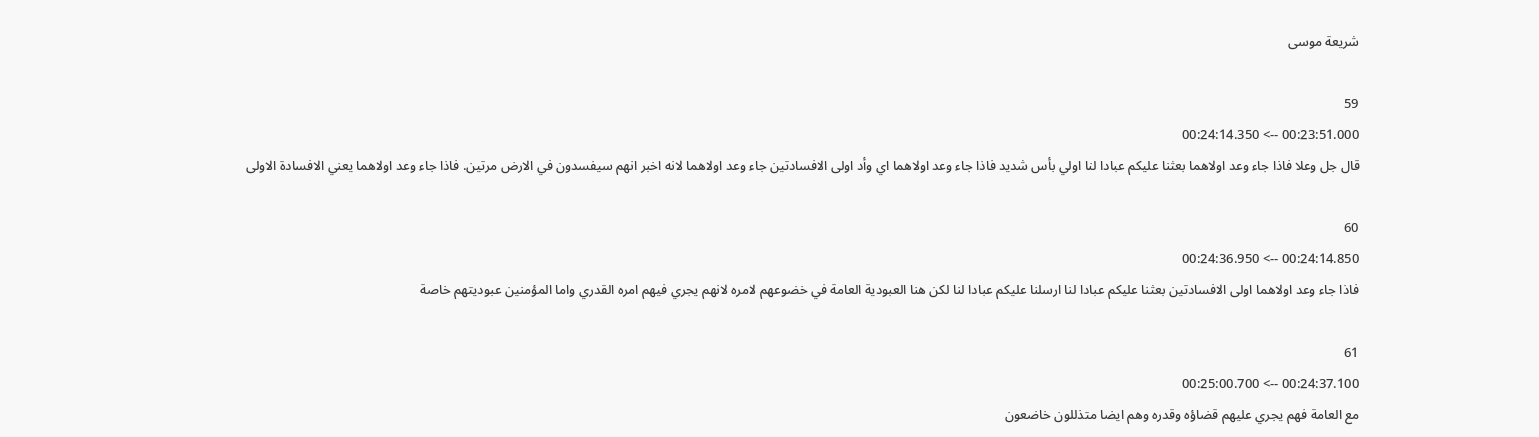شريعة موسى

59
00:23:51.000 --> 00:24:14.350
قال جل وعلا فاذا جاء وعد اولاهما بعثنا عليكم عبادا لنا اولي بأس شديد فاذا جاء وعد اولاهما اي وأد اولى الافسادتين جاء وعد اولاهما لانه اخبر انهم سيفسدون في الارض مرتين. فاذا جاء وعد اولاهما يعني الافسادة الاولى

60
00:24:14.850 --> 00:24:36.950
فاذا جاء وعد اولاهما اولى الافسادتين بعثنا عليكم عبادا لنا ارسلنا عليكم عبادا لنا لكن هنا العبودية العامة في خضوعهم لامره لانهم يجري فيهم امره القدري واما المؤمنين عبوديتهم خاصة

61
00:24:37.100 --> 00:25:00.700
مع العامة فهم يجري عليهم قضاؤه وقدره وهم ايضا متذللون خاضعون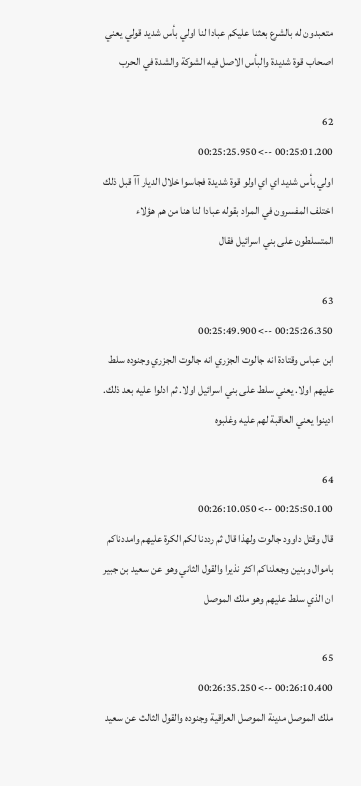متعبدون له بالشرع بعثنا عليكم عبادا لنا اولي بأس شديد قولي يعني اصحاب قوة شديدة والبأس الاصل فيه الشوكة والشدة في الحرب

62
00:25:01.200 --> 00:25:25.950
اولي بأس شديد اي اي اولو قوة شديدة فجاسوا خلال الديار آآ قبل ذلك اختلف المفسرون في المراد بقوله عبادا لنا هنا من هم هؤلاء المتسلطون على بني اسرائيل فقال

63
00:25:26.350 --> 00:25:49.900
ابن عباس وقتادة انه جالوت الجزري انه جالوت الجزري وجنوده سلط عليهم اولا. يعني سلط على بني اسرائيل اولا. ثم ادلوا عليه بعد ذلك. ادينوا يعني العاقبة لهم عليه وغلبوه

64
00:25:50.100 --> 00:26:10.050
قال وقتل داوود جالوت ولهذا قال ثم رددنا لكم الكرة عليهم وامددناكم باموال وبنين وجعلناكم اكثر نذيرا والقول الثاني وهو عن سعيد بن جبير ان الذي سلط عليهم وهو ملك الموصل

65
00:26:10.400 --> 00:26:35.250
ملك الموصل مدينة الموصل العراقية وجنوده والقول الثالث عن سعيد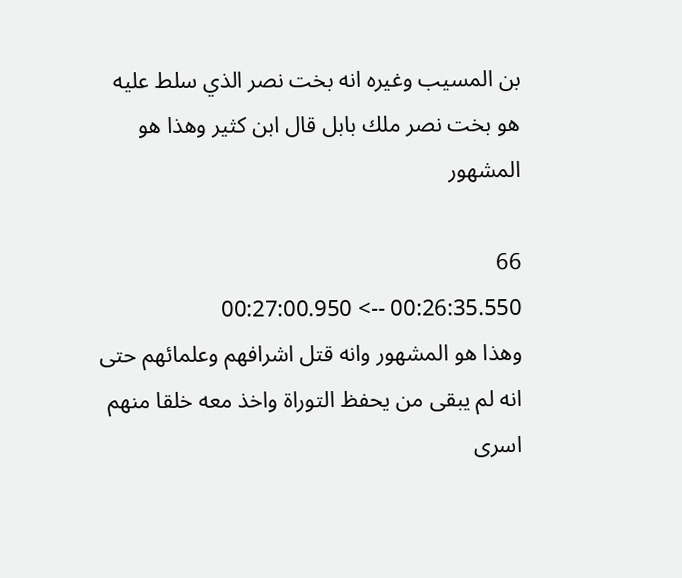بن المسيب وغيره انه بخت نصر الذي سلط عليه هو بخت نصر ملك بابل قال ابن كثير وهذا هو المشهور

66
00:26:35.550 --> 00:27:00.950
وهذا هو المشهور وانه قتل اشرافهم وعلمائهم حتى انه لم يبقى من يحفظ التوراة واخذ معه خلقا منهم اسرى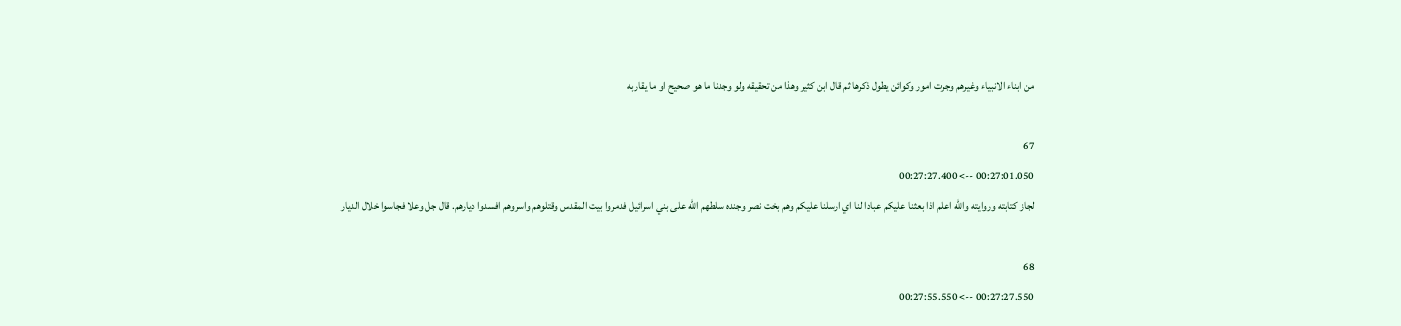من ابناء الانبياء وغيرهم وجرت امور وكوائن يطول ذكرها ثم قال ابن كثير وهذا من تحقيقه ولو وجدنا ما هو صحيح او ما يقاربه

67
00:27:01.050 --> 00:27:27.400
لجاز كتابته وروايته والله اعلم اذا بعثنا عليكم عبادا لنا اي ارسلنا عليكم وهم بخت نصر وجنده سلطهم الله على بني اسرائيل فدمروا بيت المقدس وقتلوهم واسروهم افسدوا ديارهم. قال جل وعلا فجاسوا خلال الديار

68
00:27:27.550 --> 00:27:55.550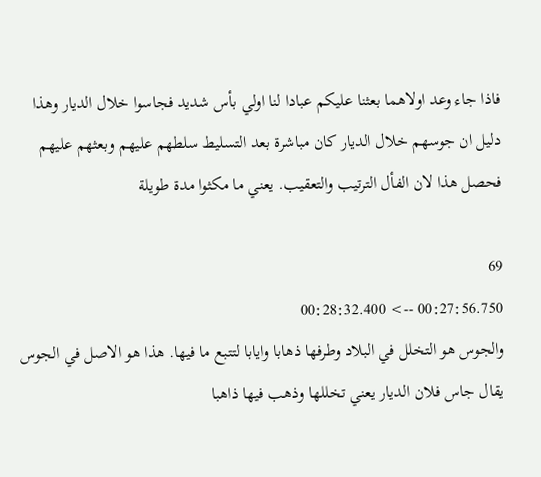فاذا جاء وعد اولاهما بعثنا عليكم عبادا لنا اولي بأس شديد فجاسوا خلال الديار وهذا دليل ان جوسهم خلال الديار كان مباشرة بعد التسليط سلطهم عليهم وبعثهم عليهم فحصل هذا لان الفأل الترتيب والتعقيب. يعني ما مكثوا مدة طويلة

69
00:27:56.750 --> 00:28:32.400
والجوس هو التخلل في البلاد وطرفها ذهابا وايابا لتتبع ما فيها. هذا هو الاصل في الجوس يقال جاس فلان الديار يعني تخللها وذهب فيها ذاهبا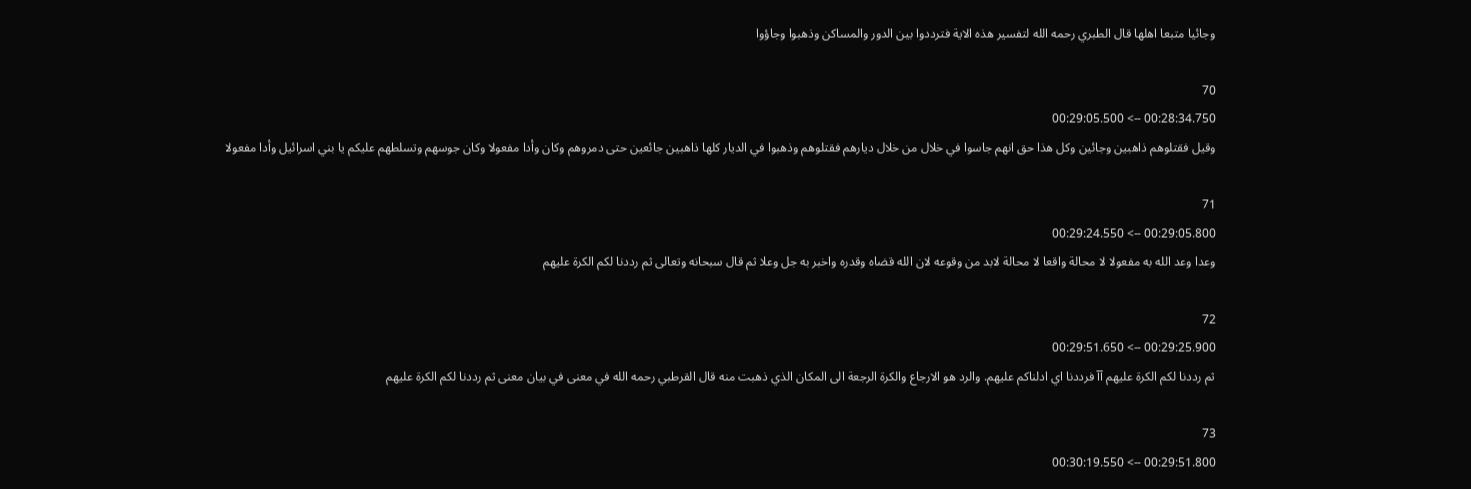وجائيا متبعا اهلها قال الطبري رحمه الله لتفسير هذه الاية فترددوا بين الدور والمساكن وذهبوا وجاؤوا

70
00:28:34.750 --> 00:29:05.500
وقيل فقتلوهم ذاهبين وجائين وكل هذا حق انهم جاسوا في خلال من خلال ديارهم فقتلوهم وذهبوا في الديار كلها ذاهبين جائعين حتى دمروهم وكان وأدا مفعولا وكان جوسهم وتسلطهم عليكم يا بني اسرائيل وأدا مفعولا

71
00:29:05.800 --> 00:29:24.550
وعدا وعد الله به مفعولا لا محالة واقعا لا محالة لابد من وقوعه لان الله قضاه وقدره واخبر به جل وعلا ثم قال سبحانه وتعالى ثم رددنا لكم الكرة عليهم

72
00:29:25.900 --> 00:29:51.650
ثم رددنا لكم الكرة عليهم آآ فرددنا اي ادلناكم عليهم. والرد هو الارجاع والكرة الرجعة الى المكان الذي ذهبت منه قال القرطبي رحمه الله في معنى في بيان معنى ثم رددنا لكم الكرة عليهم

73
00:29:51.800 --> 00:30:19.550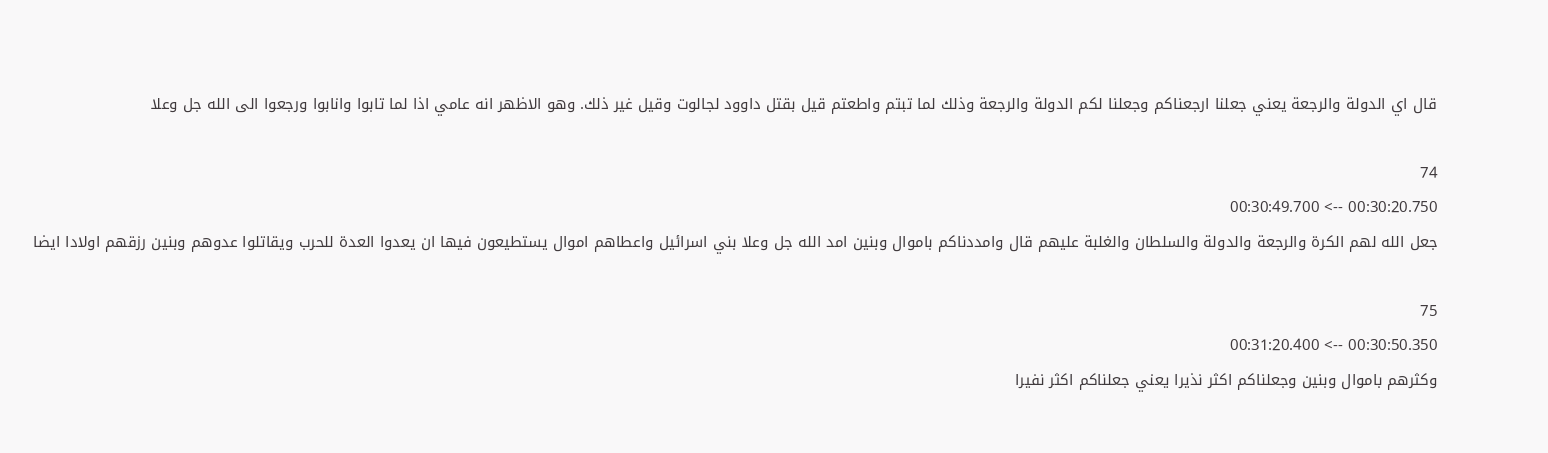قال اي الدولة والرجعة يعني جعلنا ارجعناكم وجعلنا لكم الدولة والرجعة وذلك لما تبتم واطعتم قيل بقتل داوود لجالوت وقيل غير ذلك. وهو الاظهر انه عامي اذا لما تابوا وانابوا ورجعوا الى الله جل وعلا

74
00:30:20.750 --> 00:30:49.700
جعل الله لهم الكرة والرجعة والدولة والسلطان والغلبة عليهم قال وامددناكم باموال وبنين امد الله جل وعلا بني اسرائيل واعطاهم اموال يستطيعون فيها ان يعدوا العدة للحرب ويقاتلوا عدوهم وبنين رزقهم اولادا ايضا

75
00:30:50.350 --> 00:31:20.400
وكثرهم باموال وبنين وجعلناكم اكثر نذيرا يعني جعلناكم اكثر نفيرا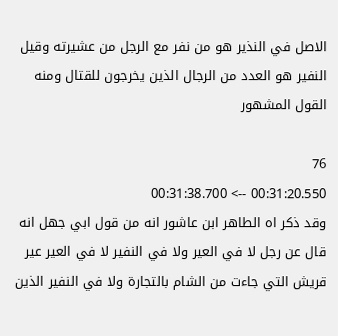الاصل في النذير هو من نفر مع الرجل من عشيرته وقيل النفير هو العدد من الرجال الذين يخرجون للقتال ومنه القول المشهور

76
00:31:20.550 --> 00:31:38.700
وقد ذكر اه الطاهر ابن عاشور انه من قول ابي جهل انه قال عن رجل لا في العير ولا في النفير لا في العير عير قريش التي جاءت من الشام بالتجارة ولا في النفير الذين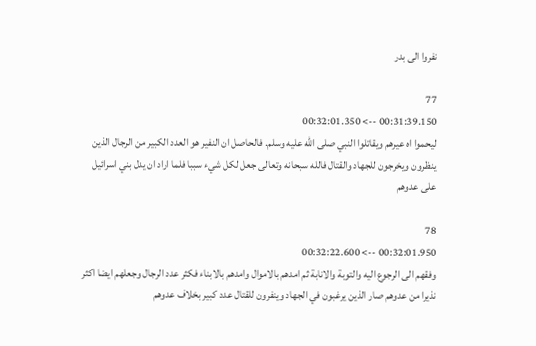نفروا الى بدر

77
00:31:39.150 --> 00:32:01.350
ليحموا اه عيرهم ويقاتلوا النبي صلى الله عليه وسلم. فالحاصل ان النفير هو العدد الكبير من الرجال الذين ينظرون ويخرجون للجهاد والقتال فالله سبحانه وتعالى جعل لكل شيء سببا فلما اراد ان يدل بني اسرائيل على عدوهم

78
00:32:01.950 --> 00:32:22.600
وفقهم الى الرجوع اليه والتوبة والانابة ثم امدهم بالاموال وامدهم بالابناء فكثر عدد الرجال وجعلهم ايضا اكثر نذيرا من عدوهم صار الذين يرغبون في الجهاد وينفرون للقتال عدد كبير بخلاف عدوهم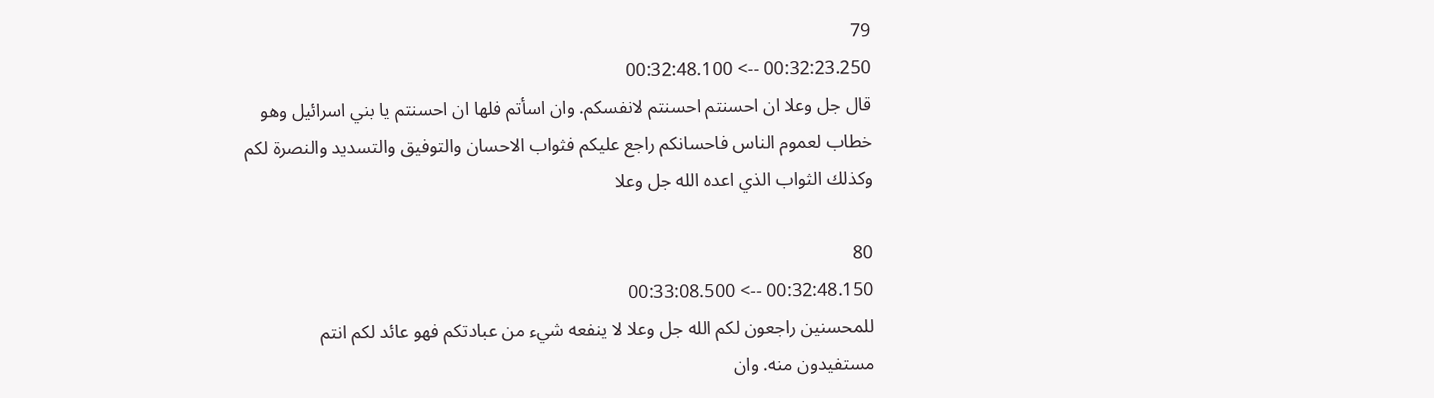79
00:32:23.250 --> 00:32:48.100
قال جل وعلا ان احسنتم احسنتم لانفسكم. وان اسأتم فلها ان احسنتم يا بني اسرائيل وهو خطاب لعموم الناس فاحسانكم راجع عليكم فثواب الاحسان والتوفيق والتسديد والنصرة لكم وكذلك الثواب الذي اعده الله جل وعلا

80
00:32:48.150 --> 00:33:08.500
للمحسنين راجعون لكم الله جل وعلا لا ينفعه شيء من عبادتكم فهو عائد لكم انتم مستفيدون منه. وان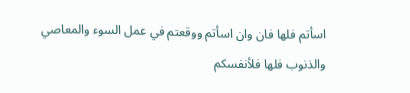اسأتم فلها فان وان اسأتم ووقعتم في عمل السوء والمعاصي والذنوب فلها فلأنفسكم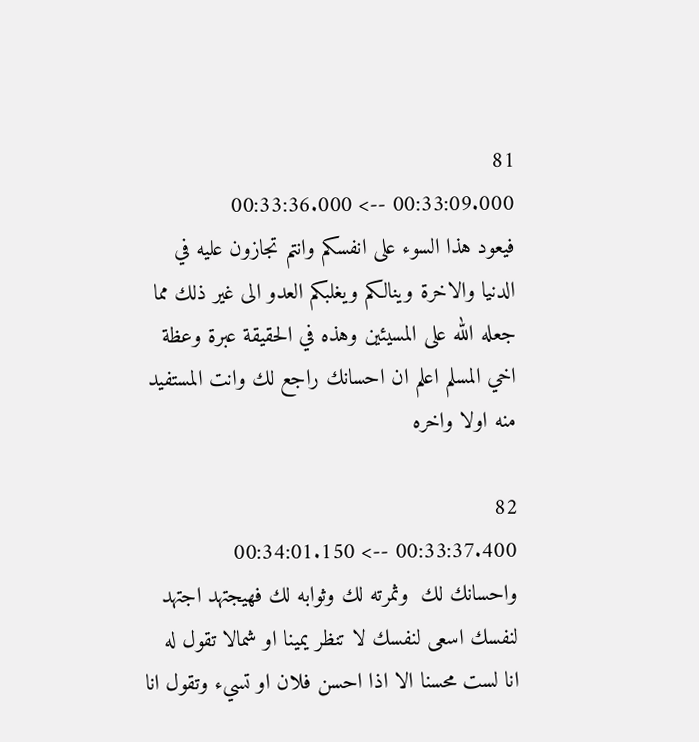81
00:33:09.000 --> 00:33:36.000
فيعود هذا السوء على انفسكم وانتم تجازون عليه في الدنيا والاخرة وينالكم ويغلبكم العدو الى غير ذلك مما جعله الله على المسيئين وهذه في الحقيقة عبرة وعظة اخي المسلم اعلم ان احسانك راجع لك وانت المستفيد منه اولا واخره

82
00:33:37.400 --> 00:34:01.150
واحسانك لك  وثمرته لك وثوابه لك فهيجتهد اجتهد لنفسك اسعى لنفسك لا تنظر يمينا او شمالا تقول له انا لست محسنا الا اذا احسن فلان او تسيء وتقول انا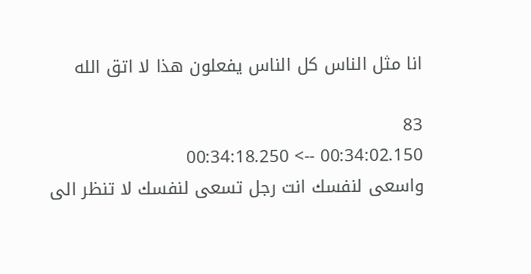انا مثل الناس كل الناس يفعلون هذا لا اتق الله

83
00:34:02.150 --> 00:34:18.250
واسعى لنفسك انت رجل تسعى لنفسك لا تنظر الى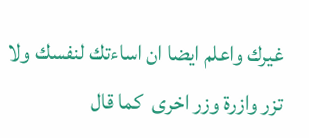غيرك واعلم ايضا ان اساءتك لنفسك ولا تزر وازرة وزر اخرى  كما قال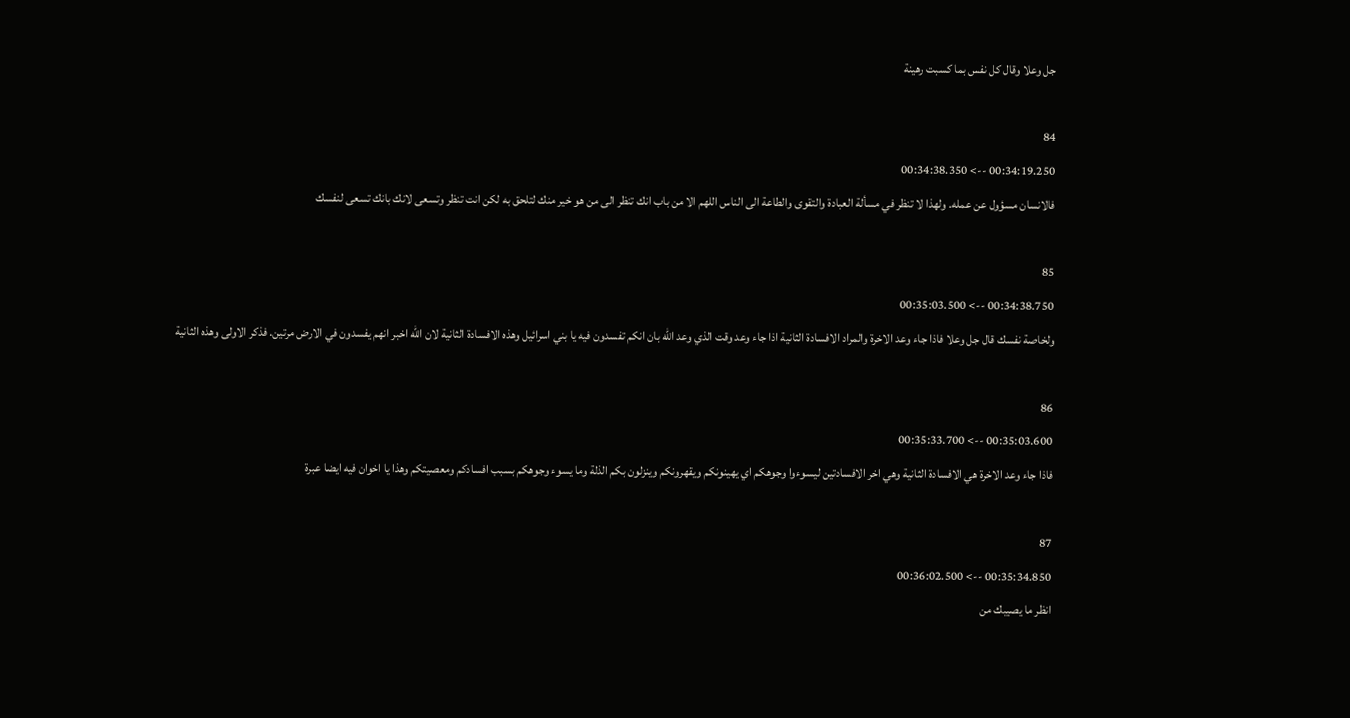جل وعلا وقال كل نفس بما كسبت رهينة

84
00:34:19.250 --> 00:34:38.350
فالانسان مسؤول عن عمله. ولهذا لا تنظر في مسألة العبادة والتقوى والطاعة الى الناس اللهم الا من باب انك تنظر الى من هو خير منك لتلحق به لكن انت تنظر وتسعى لانك بانك تسعى لنفسك

85
00:34:38.750 --> 00:35:03.500
ولخاصة نفسك قال جل وعلا فاذا جاء وعد الاخرة والمراد الافسادة الثانية اذا جاء وعد وقت الذي وعد الله بان انكم تفسدون فيه يا بني اسرائيل وهذه الافسادة الثانية لان الله اخبر انهم يفسدون في الارض مرتين. فذكر الاولى وهذه الثانية

86
00:35:03.600 --> 00:35:33.700
فاذا جاء وعد الاخرة هي الافسادة الثانية وهي اخر الافسادتين ليسوءوا وجوهكم اي يهينونكم ويقهرونكم وينزلون بكم الذلة وما يسوء وجوهكم بسبب افسادكم ومعصيتكم وهذا يا اخوان فيه ايضا عبرة

87
00:35:34.850 --> 00:36:02.500
انظر ما يصيبك من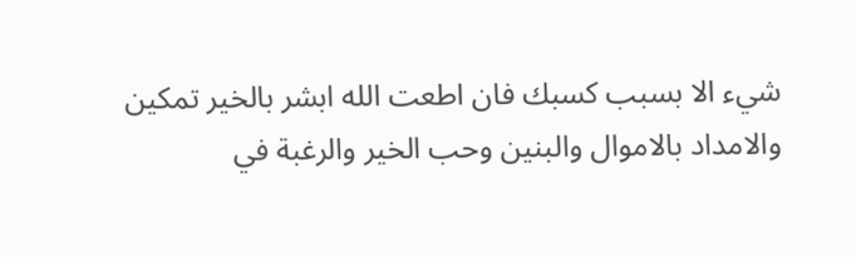شيء الا بسبب كسبك فان اطعت الله ابشر بالخير تمكين والامداد بالاموال والبنين وحب الخير والرغبة في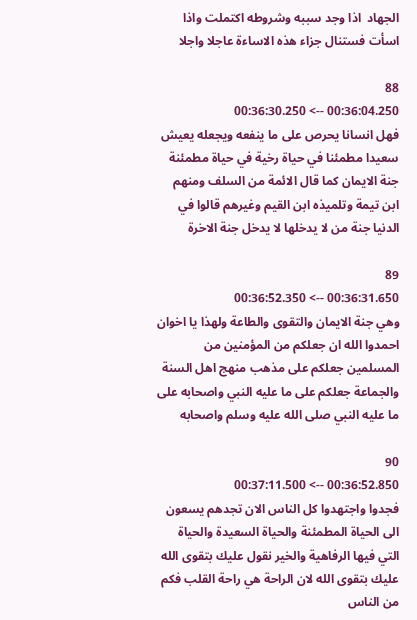الجهاد  اذا وجد سببه وشروطه اكتملت واذا اسأت فستنال جزاء هذه الاساءة عاجلا واجلا

88
00:36:04.250 --> 00:36:30.250
فهل انسانا يحرص على ما ينفعه ويجعله يعيش سعيدا مطمئنا في حياة رخية في حياة مطمئنة جنة الايمان كما قال الائمة من السلف ومنهم ابن تيمة وتلميذه ابن القيم وغيرهم قالوا في الدنيا جنة من لا يدخلها لا يدخل جنة الاخرة

89
00:36:31.650 --> 00:36:52.350
وهي جنة الايمان والتقوى والطاعة ولهذا يا اخوان احمدوا الله ان جعلكم من المؤمنين من المسلمين جعلكم على مذهب منهج اهل السنة والجماعة جعلكم على ما عليه النبي واصحابه على ما عليه النبي صلى الله عليه وسلم واصحابه

90
00:36:52.850 --> 00:37:11.500
فجدوا واجتهدوا كل الناس الان تجدهم يسعون الى الحياة المطمئنة والحياة السعيدة والحياة التي فيها الرفاهية والخير نقول عليك بتقوى الله عليك بتقوى الله لان الراحة هي راحة القلب فكم من الناس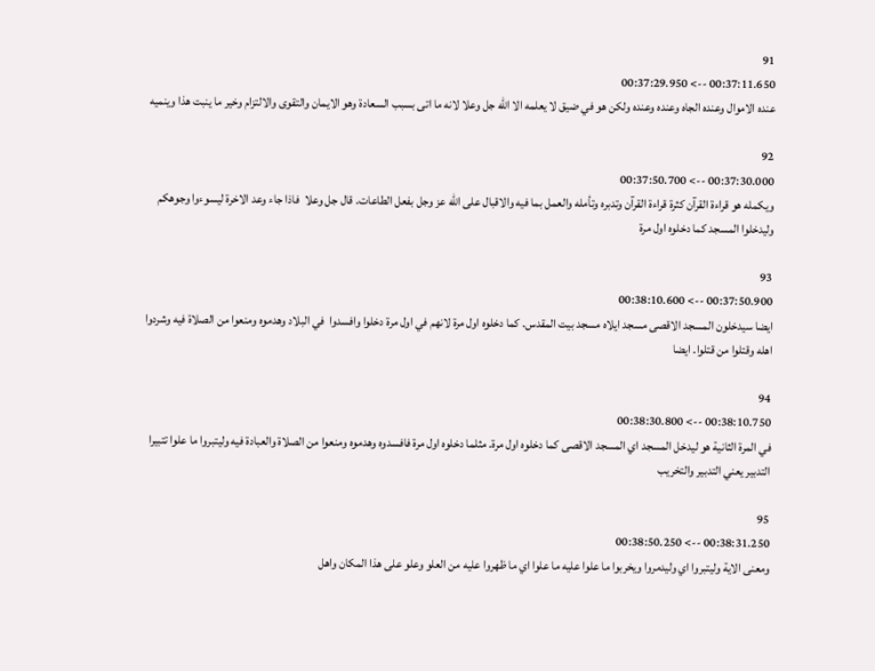91
00:37:11.650 --> 00:37:29.950
عنده الاموال وعنده الجاه وعنده وعنده ولكن هو في ضيق لا يعلمه الا الله جل وعلا لانه ما اتى بسبب السعادة وهو الايمان والتقوى والالتزام وخير ما ينبت هذا وينميه

92
00:37:30.000 --> 00:37:50.700
ويكمله هو قراءة القرآن كثرة قراءة القرآن وتدبره وتأمله والعمل بما فيه والاقبال على الله عز وجل بفعل الطاعات. قال جل وعلا  فاذا جاء وعد الاخرة ليسوءوا وجوهكم وليدخلوا المسجد كما دخلوه اول مرة

93
00:37:50.900 --> 00:38:10.600
ايضا سيدخلون المسجد الاقصى مسجد ايلاه مسجد بيت المقدس. كما دخلوه اول مرة لانهم في اول مرة دخلوا وافسدوا  في البلاد وهدموه ومنعوا من الصلاة فيه وشردوا اهله وقتلوا من قتلوا. ايضا

94
00:38:10.750 --> 00:38:30.800
في المرة الثانية هو ليدخل المسجد اي المسجد الاقصى كما دخلوه اول مرة. مثلما دخلوه اول مرة فافسدوه وهدموه ومنعوا من الصلاة والعبادة فيه وليتبروا ما علوا تتبيرا التدبير يعني التدبير والتخريب

95
00:38:31.250 --> 00:38:50.250
ومعنى الاية وليتبروا اي وليدمروا ويخربوا ما علوا عليه ما علوا اي ما ظهروا عليه من العلو وعلو على هذا المكان واهل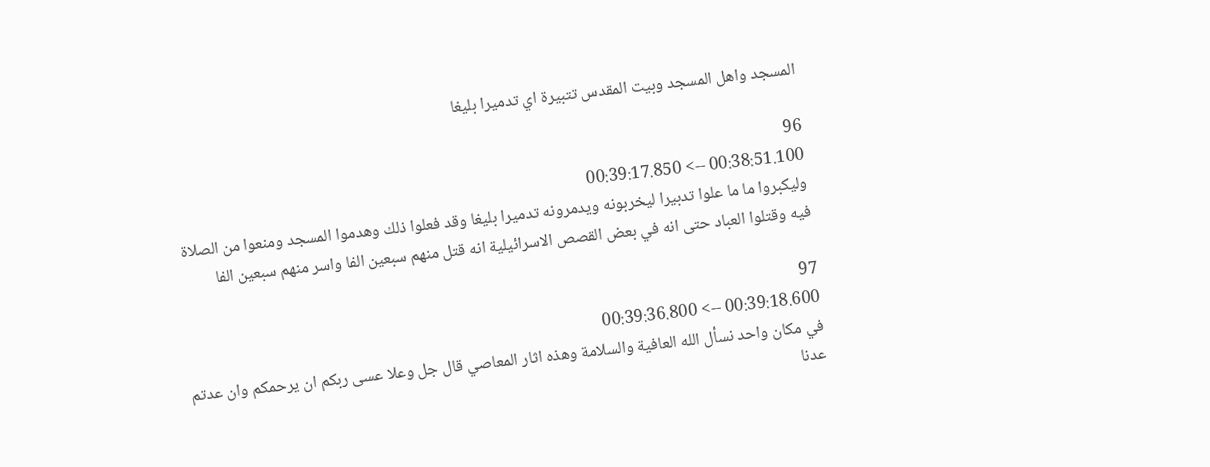المسجد واهل المسجد وبيت المقدس تتبيرة اي تدميرا بليغا

96
00:38:51.100 --> 00:39:17.850
وليكبروا ما ما علوا تدبيرا ليخربونه ويدمرونه تدميرا بليغا وقد فعلوا ذلك وهدموا المسجد ومنعوا من الصلاة فيه وقتلوا العباد حتى انه في بعض القصص الاسرائيلية انه قتل منهم سبعين الفا واسر منهم سبعين الفا

97
00:39:18.600 --> 00:39:36.800
في مكان واحد نسأل الله العافية والسلامة وهذه اثار المعاصي قال جل وعلا عسى ربكم ان يرحمكم وان عدتم عدنا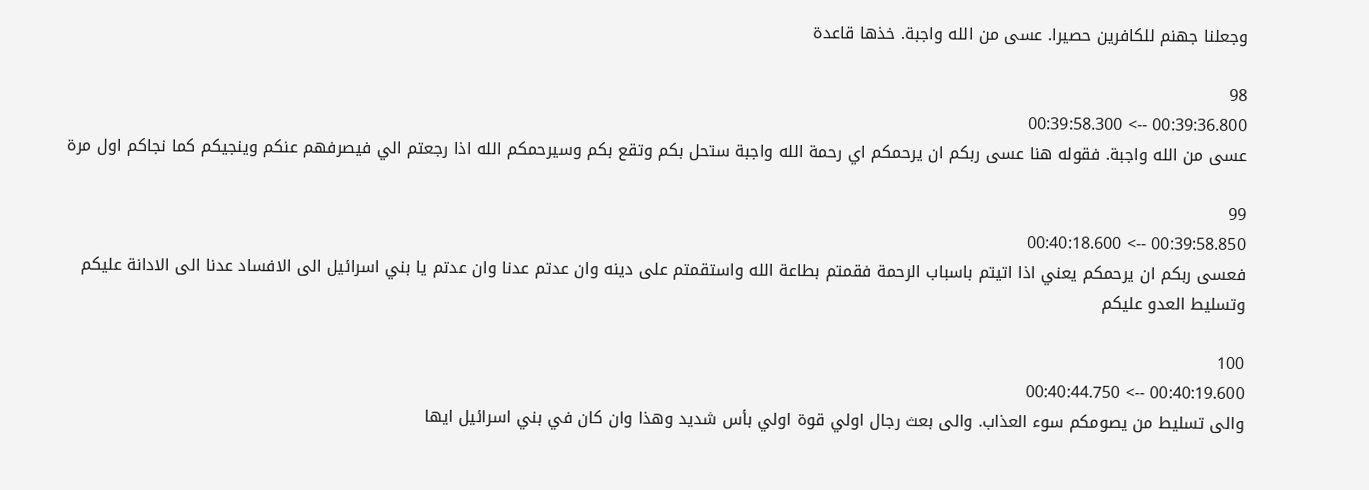وجعلنا جهنم للكافرين حصيرا. عسى من الله واجبة. خذها قاعدة

98
00:39:36.800 --> 00:39:58.300
عسى من الله واجبة. فقوله هنا عسى ربكم ان يرحمكم اي رحمة الله واجبة ستحل بكم وتقع بكم وسيرحمكم الله اذا رجعتم الي فيصرفهم عنكم وينجيكم كما نجاكم اول مرة

99
00:39:58.850 --> 00:40:18.600
فعسى ربكم ان يرحمكم يعني اذا اتيتم باسباب الرحمة فقمتم بطاعة الله واستقمتم على دينه وان عدتم عدنا وان عدتم يا بني اسرائيل الى الافساد عدنا الى الادانة عليكم وتسليط العدو عليكم

100
00:40:19.600 --> 00:40:44.750
والى تسليط من يصومكم سوء العذاب. والى بعث رجال اولي قوة اولي بأس شديد وهذا وان كان في بني اسرائيل ايها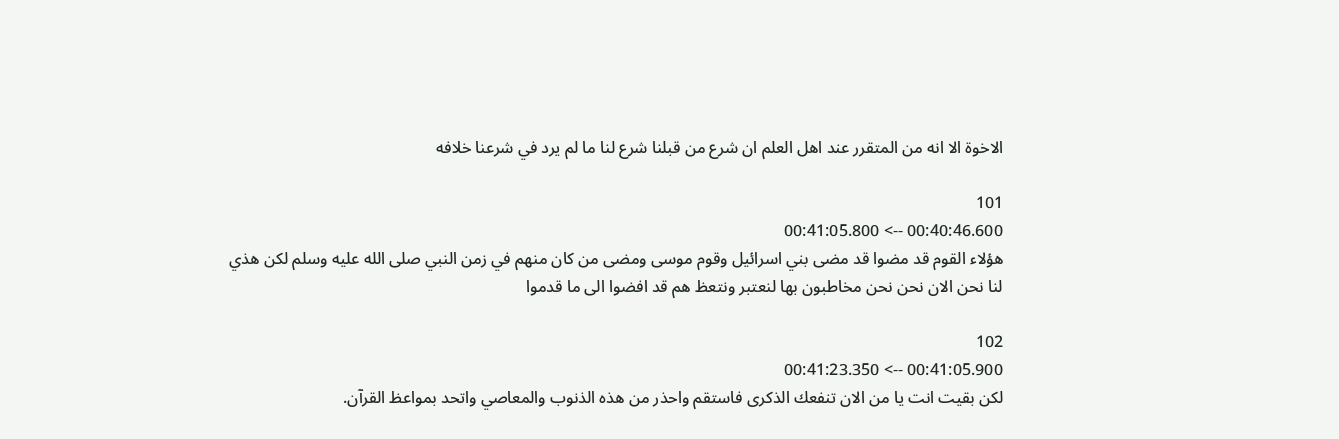الاخوة الا انه من المتقرر عند اهل العلم ان شرع من قبلنا شرع لنا ما لم يرد في شرعنا خلافه

101
00:40:46.600 --> 00:41:05.800
هؤلاء القوم قد مضوا قد مضى بني اسرائيل وقوم موسى ومضى من كان منهم في زمن النبي صلى الله عليه وسلم لكن هذي لنا نحن الان نحن نحن مخاطبون بها لنعتبر ونتعظ هم قد افضوا الى ما قدموا

102
00:41:05.900 --> 00:41:23.350
لكن بقيت انت يا من الان تنفعك الذكرى فاستقم واحذر من هذه الذنوب والمعاصي واتحد بمواعظ القرآن.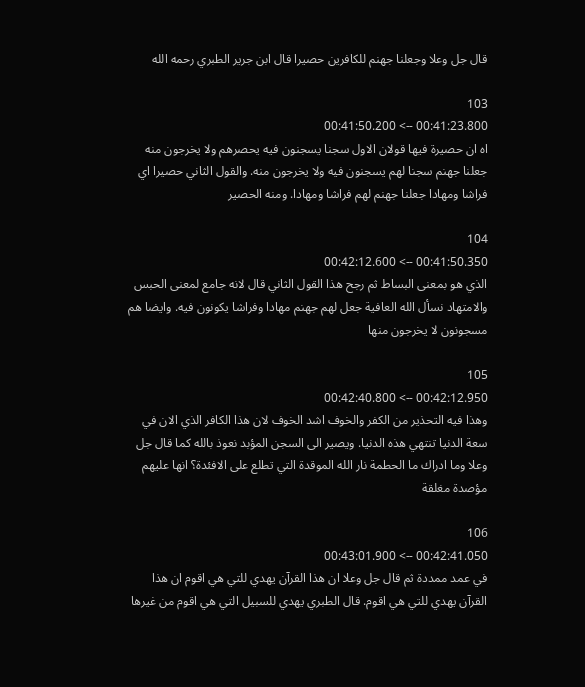قال جل وعلا وجعلنا جهنم للكافرين حصيرا قال ابن جرير الطبري رحمه الله

103
00:41:23.800 --> 00:41:50.200
اه ان حصيرة فيها قولان الاول سجنا يسجنون فيه يحصرهم ولا يخرجون منه جعلنا جهنم سجنا لهم يسجنون فيه ولا يخرجون منه. والقول الثاني حصيرا اي فراشا ومهادا جعلنا جهنم لهم فراشا ومهادا. ومنه الحصير

104
00:41:50.350 --> 00:42:12.600
الذي هو بمعنى البساط ثم رجح هذا القول الثاني قال لانه جامع لمعنى الحبس والامتهاد نسأل الله العافية جعل لهم جهنم مهادا وفراشا يكونون فيه. وايضا هم مسجونون لا يخرجون منها

105
00:42:12.950 --> 00:42:40.800
وهذا فيه التحذير من الكفر والخوف اشد الخوف لان هذا الكافر الذي الان في سعة الدنيا تنتهي هذه الدنيا. ويصير الى السجن المؤبد نعوذ بالله كما قال جل وعلا وما ادراك ما الحطمة نار الله الموقدة التي تطلع على الافئدة؟ انها عليهم مؤصدة مغلقة

106
00:42:41.050 --> 00:43:01.900
في عمد ممددة ثم قال جل وعلا ان هذا القرآن يهدي للتي هي اقوم ان هذا القرآن يهدي للتي هي اقوم. قال الطبري يهدي للسبيل التي هي اقوم من غيرها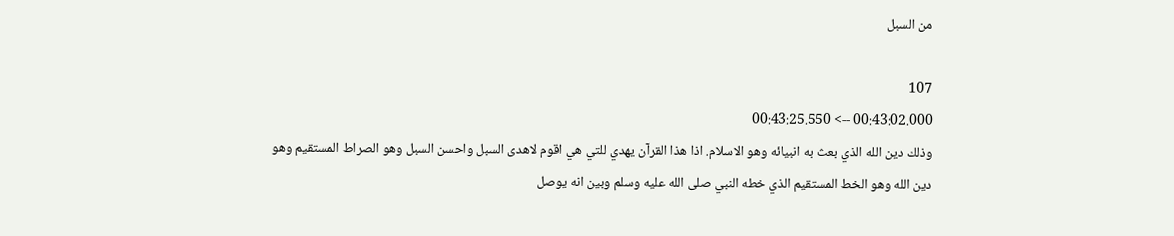من السبل

107
00:43:02.000 --> 00:43:25.550
وذلك دين الله الذي بعث به انبيائه وهو الاسلام. اذا هذا القرآن يهدي للتي هي اقوم لاهدى السبل واحسن السبل وهو الصراط المستقيم وهو دين الله وهو الخط المستقيم الذي خطه النبي صلى الله عليه وسلم وبين انه يوصل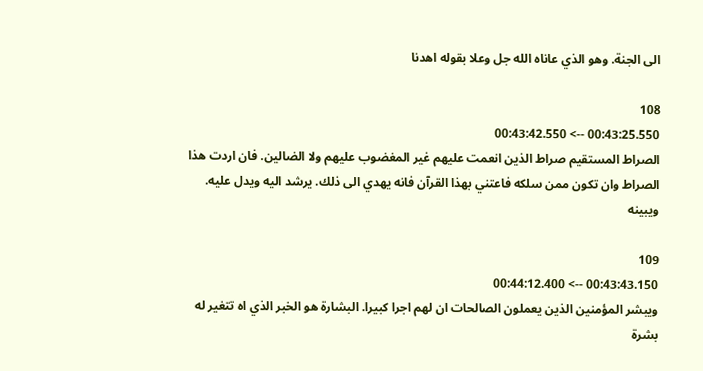الى الجنة. وهو الذي عاناه الله جل وعلا بقوله اهدنا

108
00:43:25.550 --> 00:43:42.550
الصراط المستقيم صراط الذين انعمت عليهم غير المغضوب عليهم ولا الضالين. فان اردت هذا الصراط وان تكون ممن سلكه فاعتني بهذا القرآن فانه يهدي الى ذلك. يرشد اليه ويدل عليه. ويبينه

109
00:43:43.150 --> 00:44:12.400
ويبشر المؤمنين الذين يعملون الصالحات ان لهم اجرا كبيرا. البشارة هو الخبر الذي اه تتغير له بشرة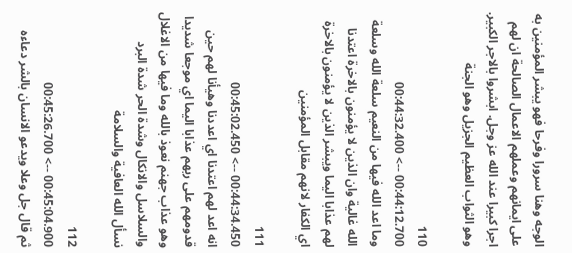الوجه وهنا سرورا وفرحا فهو يبشر المؤمنين به على ايمانهم وعملهم الاعمال الصالحة ان لهم اجرا كبيرا عند الله عز وجل. ابشروا بالاجر الكبير. وهو الثواب العظيم الجزيل وهو الجنة

110
00:44:12.700 --> 00:44:32.400
وما اعد الله فيها من النعيم سلعة الله وسلعة الله غالية وان الذين لا يؤمنون بالاخرة اعتدنا لهم عذابا اليما ويبشر الذين لا يؤمنون بالاخرة اي الكفار لانهم مقابل المؤمنين

111
00:44:34.450 --> 00:45:02.450
انه اعد لهم اعتدنا اي اعددنا وهيأنا لهم حين قدومهم على ربهم عذابا اليما اي موجعا شديدا وهو عذاب جهنم نعوذ بالله وما فيها من الاغلال والسلاسل والانكال وشدة الحر شدة البرد نسأل الله العافية والسلامة

112
00:45:04.900 --> 00:45:26.700
ثم قال جل وعلا ويدعو الانسان بالشر دعاءه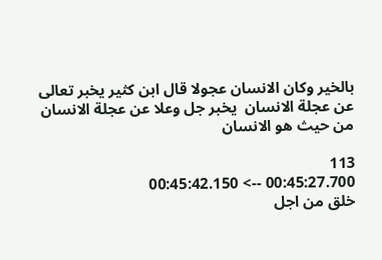بالخير وكان الانسان عجولا قال ابن كثير يخبر تعالى عن عجلة الانسان  يخبر جل وعلا عن عجلة الانسان من حيث هو الانسان

113
00:45:27.700 --> 00:45:42.150
خلق من اجل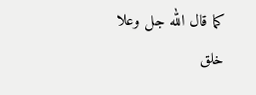كما قال الله جل وعلا خلق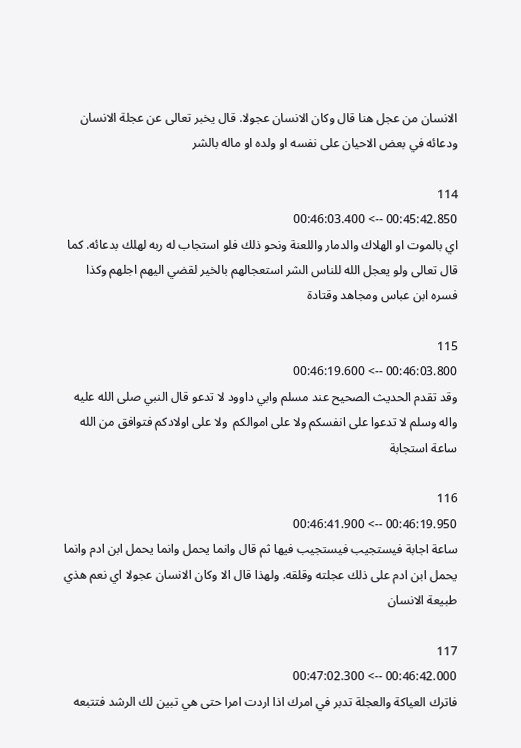الانسان من عجل هنا قال وكان الانسان عجولا. قال يخبر تعالى عن عجلة الانسان ودعائه في بعض الاحيان على نفسه او ولده او ماله بالشر

114
00:45:42.850 --> 00:46:03.400
اي بالموت او الهلاك والدمار واللعنة ونحو ذلك فلو استجاب له ربه لهلك بدعائه. كما قال تعالى ولو يعجل الله للناس الشر استعجالهم بالخير لقضي اليهم اجلهم وكذا فسره ابن عباس ومجاهد وقتادة

115
00:46:03.800 --> 00:46:19.600
وقد تقدم الحديث الصحيح عند مسلم وابي داوود لا تدعو قال النبي صلى الله عليه واله وسلم لا تدعوا على انفسكم ولا على اموالكم  ولا على اولادكم فتوافق من الله ساعة استجابة

116
00:46:19.950 --> 00:46:41.900
ساعة اجابة فيستجيب فيستجيب فيها ثم قال وانما يحمل وانما يحمل ابن ادم وانما يحمل ابن ادم على ذلك عجلته وقلقه. ولهذا قال الا وكان الانسان عجولا اي نعم هذي طبيعة الانسان

117
00:46:42.000 --> 00:47:02.300
فاترك العياكة والعجلة تدبر في امرك اذا اردت امرا حتى هي تبين لك الرشد فتتبعه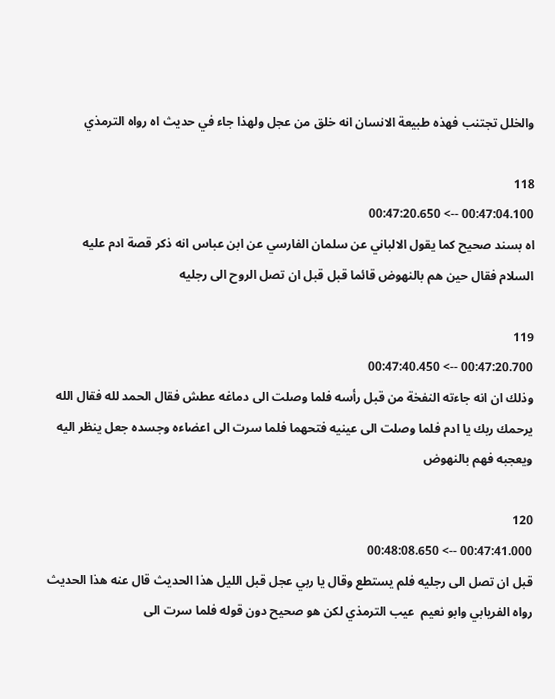والخلل تجتنب فهذه طبيعة الانسان انه خلق من عجل ولهذا جاء في حديث اه رواه الترمذي

118
00:47:04.100 --> 00:47:20.650
اه بسند صحيح كما يقول الالباني عن سلمان الفارسي عن ابن عباس انه ذكر قصة ادم عليه السلام فقال حين هم بالنهوض قائما قبل قبل ان تصل الروح الى رجليه

119
00:47:20.700 --> 00:47:40.450
وذلك ان انه جاءته النفخة من قبل رأسه فلما وصلت الى دماغه عطش فقال الحمد لله فقال الله يرحمك ربك يا ادم فلما وصلت الى عينيه فتحهما فلما سرت الى اعضاءه وجسده جعل ينظر اليه ويعجبه فهم بالنهوض

120
00:47:41.000 --> 00:48:08.650
قبل ان تصل الى رجليه فلم يستطع وقال يا ربي عجل قبل الليل هذا الحديث قال عنه هذا الحديث رواه الفريابي وابو نعيم  عيب الترمذي لكن هو صحيح دون قوله فلما سرت الى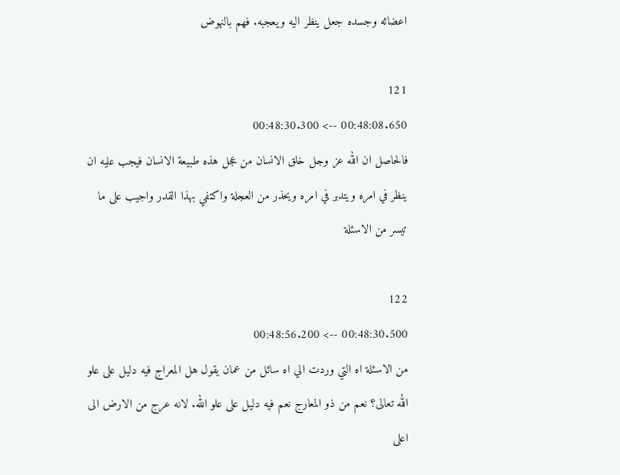اعضائه وجسده جعل ينظر اليه ويعجبه. فهم بالنهوض

121
00:48:08.650 --> 00:48:30.300
فالحاصل ان الله عز وجل خلق الانسان من عجل هذه طبيعة الانسان فيجب عليه ان ينظر في امره ويتدبر في امره ويحذر من العجلة واكتفي بهذا القدر واجيب على ما تيسر من الاسئلة

122
00:48:30.500 --> 00:48:56.200
من الاسئلة اه التي وردت الي اه سائل من عمان يقول هل المعراج فيه دليل على علو الله تعالى؟ نعم من ذو المعارج نعم فيه دليل على علو الله. لانه عرج من الارض الى اعلى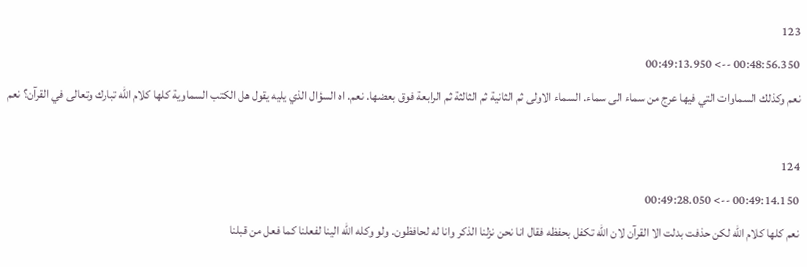123
00:48:56.350 --> 00:49:13.950
نعم وكذلك السماوات التي فيها عرج من سماء الى سماء. السماء الاولى ثم الثانية ثم الثالثة ثم الرابعة فوق بعضها. نعم. اه السؤال الذي يليه يقول هل الكتب السماوية كلها كلام الله تبارك وتعالى في القرآن؟ نعم

124
00:49:14.150 --> 00:49:28.050
نعم كلها كلام الله لكن حذفت بدلت الا القرآن لان الله تكفل بحفظه فقال انا نحن نزلنا الذكر وانا له لحافظون. ولو وكله الله الينا لفعلنا كما فعل من قبلنا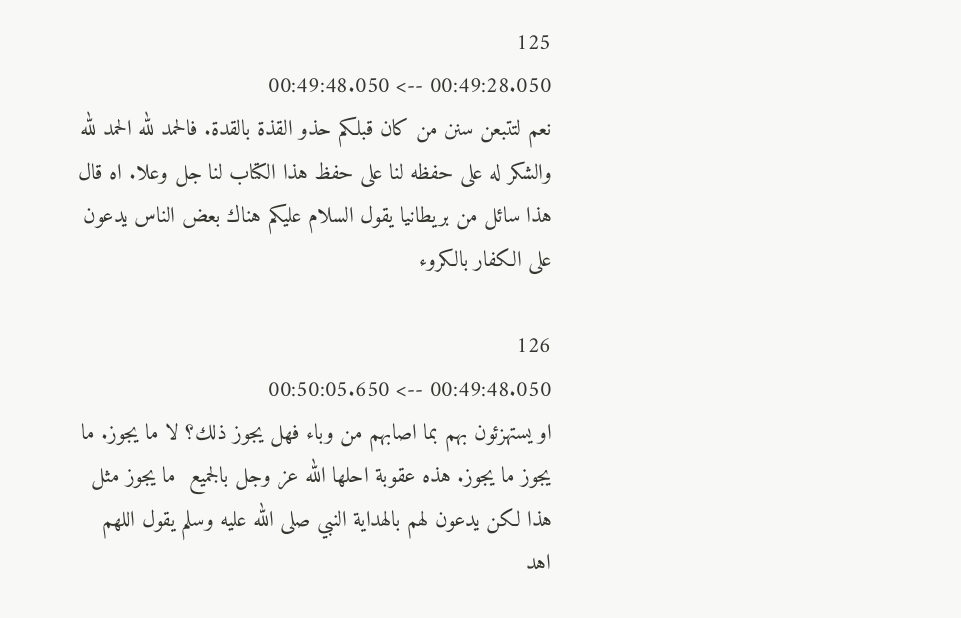125
00:49:28.050 --> 00:49:48.050
نعم لتتبعن سنن من كان قبلكم حذو القذة بالقدة. فالحمد لله الحمد لله والشكر له على حفظه لنا على حفظ هذا الكتاب لنا جل وعلا. اه قال هذا سائل من بريطانيا يقول السلام عليكم هناك بعض الناس يدعون على الكفار بالكروء

126
00:49:48.050 --> 00:50:05.650
او يستهزئون بهم بما اصابهم من وباء فهل يجوز ذلك؟ لا ما يجوز. ما يجوز ما يجوز. هذه عقوبة احلها الله عز وجل بالجميع  ما يجوز مثل هذا لكن يدعون لهم بالهداية النبي صلى الله عليه وسلم يقول اللهم اهد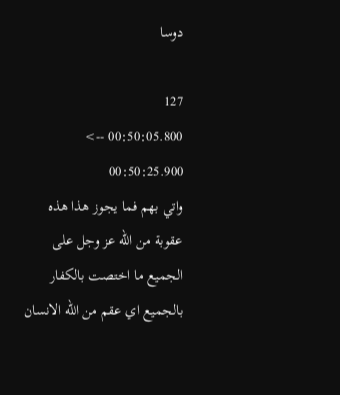دوسا

127
00:50:05.800 --> 00:50:25.900
واتي بهم فما يجوز هذا هذه عقوبة من الله عز وجل على الجميع ما اختصت بالكفار بالجميع اي عقم من الله الانسان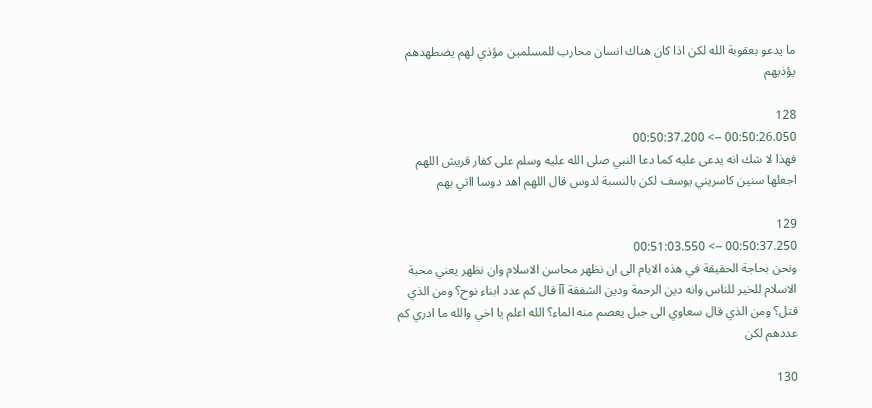ما يدعو بعقوبة الله لكن اذا كان هناك انسان محارب للمسلمين مؤذي لهم يضطهدهم يؤذيهم

128
00:50:26.050 --> 00:50:37.200
فهذا لا شك انه يدعى عليه كما دعا النبي صلى الله عليه وسلم على كفار قريش اللهم اجعلها سنين كاسريني يوسف لكن بالنسبة لدوس قال اللهم اهد دوسا ااتي بهم

129
00:50:37.250 --> 00:51:03.550
ونحن بحاجة الحقيقة في هذه الايام الى ان نظهر محاسن الاسلام وان نظهر يعني محبة الاسلام للخير للناس وانه دين الرحمة ودين الشفقة آآ قال كم عدد ابناء نوح؟ ومن الذي قتل؟ ومن الذي قال سعاوي الى جبل يعصم منه الماء؟ الله اعلم يا اخي والله ما ادري كم عددهم لكن

130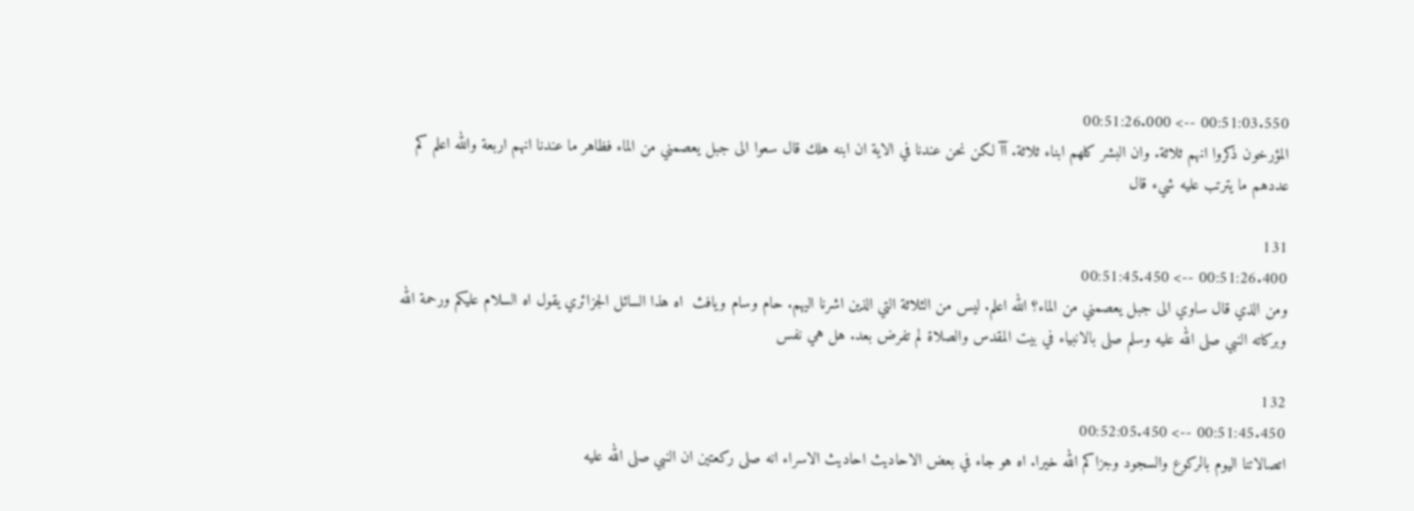00:51:03.550 --> 00:51:26.000
المؤرخون ذكروا انهم ثلاثة. وان البشر كلهم ابناء ثلاثة. آآ لكن نحن عندنا في الاية ان ابنه هلك قال سعوا الى جبل يعصمني من الماء فظاهر ما عندنا انهم اربعة والله اعلم كم عددهم ما يترتب عليه شيء قال

131
00:51:26.400 --> 00:51:45.450
ومن الذي قال ساوي الى جبل يعصمني من الماء؟ الله اعلم. ليس من الثلاثة التي الذين اشرنا اليهم. حام وسام ويافث  اه هذا السائل الجزائري يقول اه السلام عليكم ورحمة الله وبركاته النبي صلى الله عليه وسلم صلى بالانبياء في بيت المقدس والصلاة لم تفرض بعد. هل هي نفس

132
00:51:45.450 --> 00:52:05.450
اتصالاتنا اليوم بالركوع والسجود وجزاكم الله خيرا. اه هو جاء في بعض الاحاديث احاديث الاسراء انه صلى ركعتين ان النبي صلى الله عليه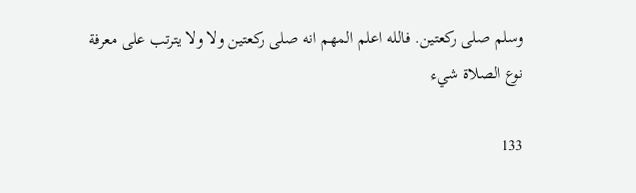وسلم صلى ركعتين. فالله اعلم المهم انه صلى ركعتين ولا ولا يترتب على معرفة نوع الصلاة شيء

133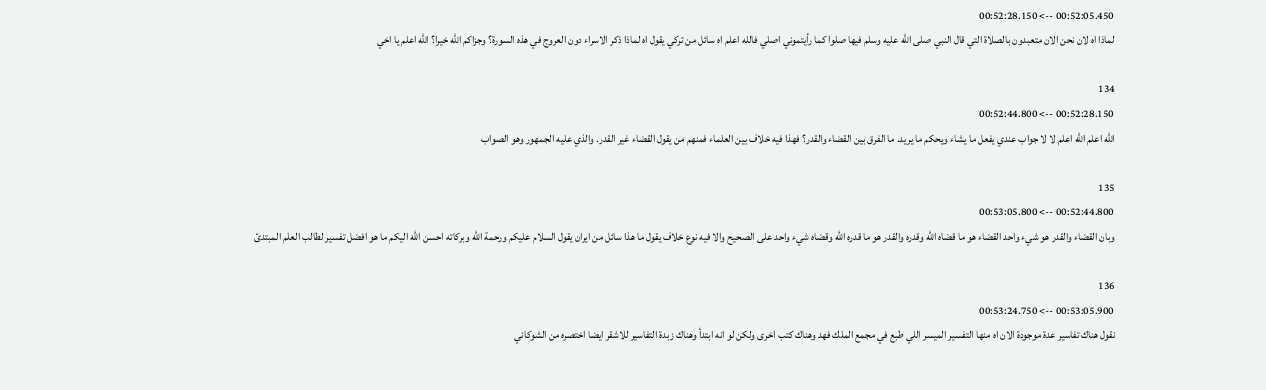00:52:05.450 --> 00:52:28.150
لماذا اه لان نحن الان متعبدون بالصلاة التي قال النبي صلى الله عليه وسلم فيها صلوا كما رأيتموني اصلي فالله اعلم اه سائل من تركي يقول اه لماذا ذكر الاسراء دون العروج في هذه السورة؟ وجزاكم الله خيرا؟ الله اعلم يا اخي

134
00:52:28.150 --> 00:52:44.800
الله اعلم الله اعلم لا لا جواب عندي يفعل ما يشاء ويحكم ما يريد. ما الفرق بين القضاء والقدر؟ فهذا فيه خلاف بين العلماء فمنهم من يقول القضاء غير القدر. والذي عليه الجمهور وهو الصواب

135
00:52:44.800 --> 00:53:05.800
وبان القضاء والقدر هو شيء واحد القضاء هو ما قضاه الله وقدره والقدر هو ما قدره الله وقضاه شيء واحد على الصحيح والا فيه نوع خلاف يقول ما هذا سائل من ايران يقول السلام عليكم ورحمة الله وبركاته احسن الله اليكم ما هو افضل تفسير لطالب العلم المبتدئ

136
00:53:05.900 --> 00:53:24.750
نقول هناك تفاسير عدة موجودة الان اه منها التفسير الميسر اللي طبع في مجمع الملك فهد وهناك كتب اخرى ولكن لو انه ابتدأ وهناك زبدة التفاسير للاشقر ايضا اختصره من الشوكاني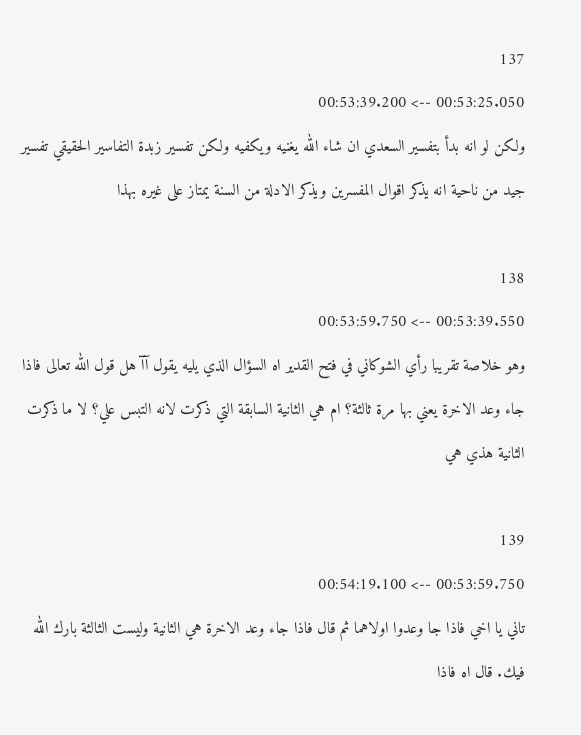137
00:53:25.050 --> 00:53:39.200
ولكن لو انه بدأ بتفسير السعدي ان شاء الله يغنيه ويكفيه ولكن تفسير زبدة التفاسير الحقيقي تفسير جيد من ناحية انه يذكر اقوال المفسرين ويذكر الادلة من السنة يمتاز على غيره بهذا

138
00:53:39.550 --> 00:53:59.750
وهو خلاصة تقريبا رأي الشوكاني في فتح القدير اه السؤال الذي يليه يقول آآ هل قول الله تعالى فاذا جاء وعد الاخرة يعني بها مرة ثالثة؟ ام هي الثانية السابقة التي ذكرت لانه التبس علي؟ لا ما ذكرت الثانية هذي هي

139
00:53:59.750 --> 00:54:19.100
تاني يا اخي فاذا جا وعدوا اولاهما ثم قال فاذا جاء وعد الاخرة هي الثانية وليست الثالثة بارك الله فيك. قال اه فاذا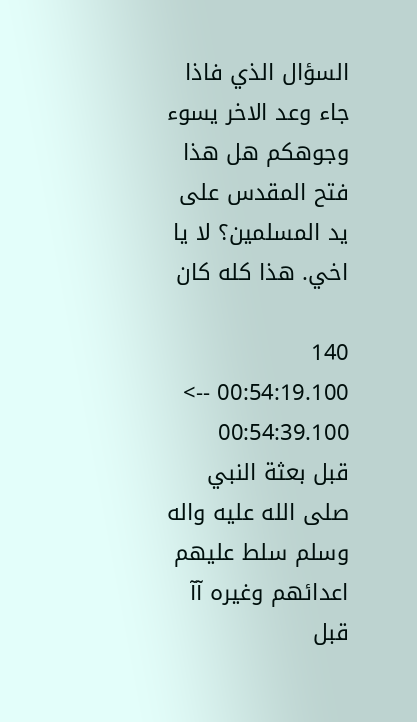السؤال الذي فاذا جاء وعد الاخر يسوء وجوهكم هل هذا فتح المقدس على يد المسلمين؟ لا يا اخي. هذا كله كان

140
00:54:19.100 --> 00:54:39.100
قبل بعثة النبي صلى الله عليه واله وسلم سلط عليهم اعدائهم وغيره آآ قبل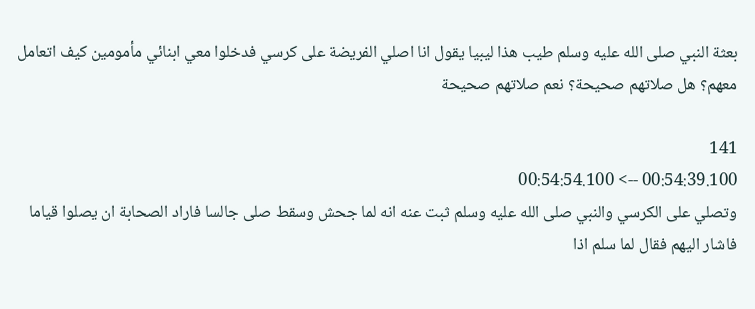بعثة النبي صلى الله عليه وسلم طيب هذا ليبيا يقول انا اصلي الفريضة على كرسي فدخلوا معي ابنائي مأمومين كيف اتعامل معهم؟ هل صلاتهم صحيحة؟ نعم صلاتهم صحيحة

141
00:54:39.100 --> 00:54:54.100
وتصلي على الكرسي والنبي صلى الله عليه وسلم ثبت عنه انه لما جحش وسقط صلى جالسا فاراد الصحابة ان يصلوا قياما فاشار اليهم فقال لما سلم اذا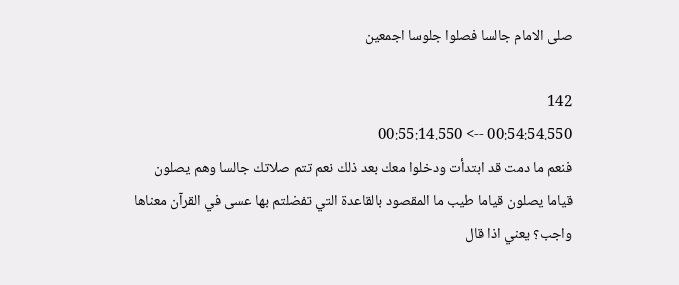صلى الامام جالسا فصلوا جلوسا اجمعين

142
00:54:54.550 --> 00:55:14.550
فنعم ما دمت قد ابتدأت ودخلوا معك بعد ذلك نعم تتم صلاتك جالسا وهم يصلون قياما يصلون قياما طيب ما المقصود بالقاعدة التي تفضلتم بها عسى في القرآن معناها واجب؟ يعني اذا قال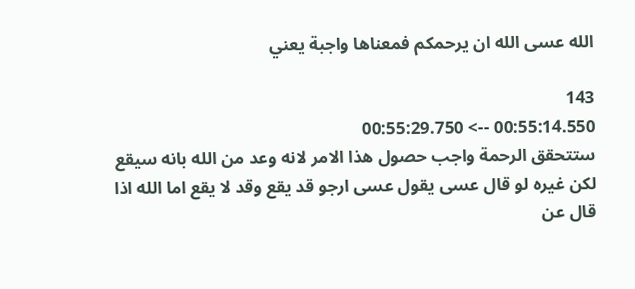الله عسى الله ان يرحمكم فمعناها واجبة يعني

143
00:55:14.550 --> 00:55:29.750
ستتحقق الرحمة واجب حصول هذا الامر لانه وعد من الله بانه سيقع لكن غيره لو قال عسى يقول عسى ارجو قد يقع وقد لا يقع اما الله اذا قال عن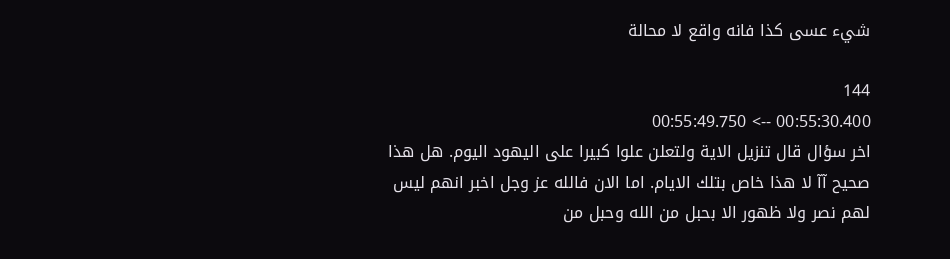شيء عسى كذا فانه واقع لا محالة

144
00:55:30.400 --> 00:55:49.750
اخر سؤال قال تنزيل الاية ولتعلن علوا كبيرا على اليهود اليوم. هل هذا صحيح آآ لا هذا خاص بتلك الايام. اما الان فالله عز وجل اخبر انهم ليس لهم نصر ولا ظهور الا بحبل من الله وحبل من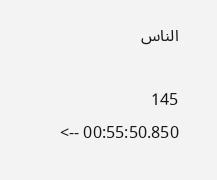الناس

145
00:55:50.850 -->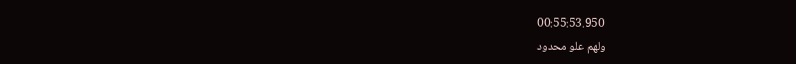00:55:53.950
ولهم علو محدود